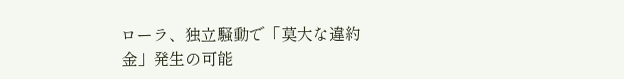ローラ、独立騒動で「莫大な違約金」発生の可能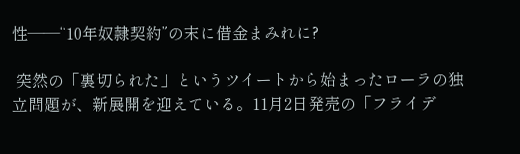性――“10年奴隷契約”の末に借金まみれに?

 突然の「裏切られた」というツイートから始まったローラの独立問題が、新展開を迎えている。11月2日発売の「フライデ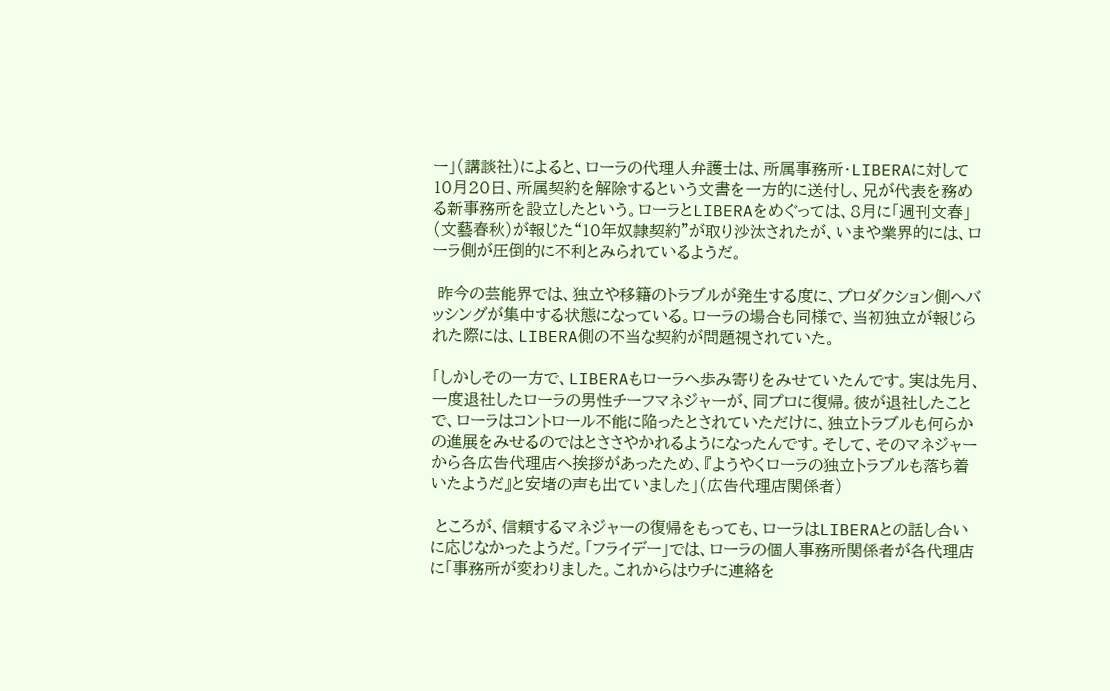ー」(講談社)によると、ローラの代理人弁護士は、所属事務所・LIBERAに対して10月20日、所属契約を解除するという文書を一方的に送付し、兄が代表を務める新事務所を設立したという。ローラとLIBERAをめぐっては、8月に「週刊文春」(文藝春秋)が報じた“10年奴隷契約”が取り沙汰されたが、いまや業界的には、ローラ側が圧倒的に不利とみられているようだ。

 昨今の芸能界では、独立や移籍のトラブルが発生する度に、プロダクション側へバッシングが集中する状態になっている。ローラの場合も同様で、当初独立が報じられた際には、LIBERA側の不当な契約が問題視されていた。

「しかしその一方で、LIBERAもローラへ歩み寄りをみせていたんです。実は先月、一度退社したローラの男性チーフマネジャーが、同プロに復帰。彼が退社したことで、ローラはコントロール不能に陥ったとされていただけに、独立トラブルも何らかの進展をみせるのではとささやかれるようになったんです。そして、そのマネジャーから各広告代理店へ挨拶があったため、『ようやくローラの独立トラブルも落ち着いたようだ』と安堵の声も出ていました」(広告代理店関係者)

 ところが、信頼するマネジャーの復帰をもっても、ローラはLIBERAとの話し合いに応じなかったようだ。「フライデー」では、ローラの個人事務所関係者が各代理店に「事務所が変わりました。これからはウチに連絡を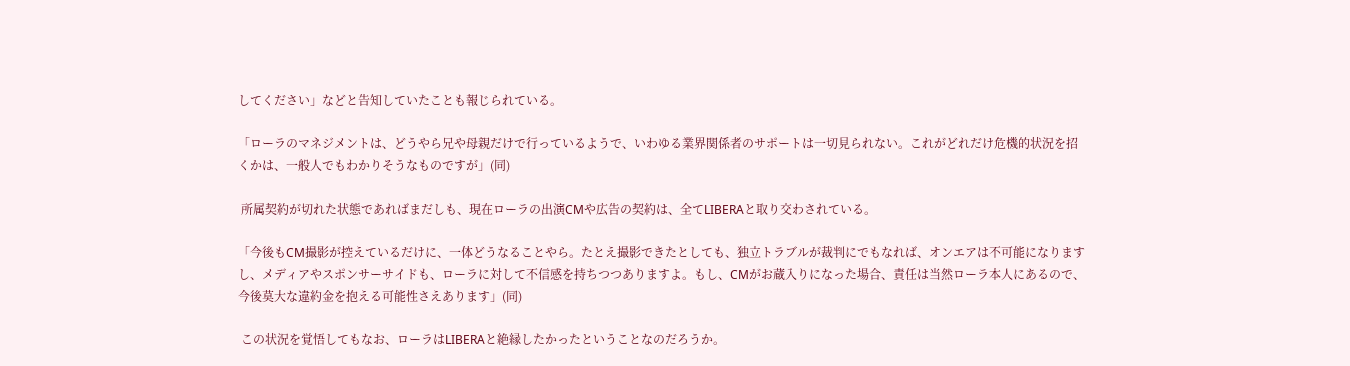してください」などと告知していたことも報じられている。

「ローラのマネジメントは、どうやら兄や母親だけで行っているようで、いわゆる業界関係者のサポートは一切見られない。これがどれだけ危機的状況を招くかは、一般人でもわかりそうなものですが」(同)

 所属契約が切れた状態であればまだしも、現在ローラの出演CMや広告の契約は、全てLIBERAと取り交わされている。

「今後もCM撮影が控えているだけに、一体どうなることやら。たとえ撮影できたとしても、独立トラブルが裁判にでもなれば、オンエアは不可能になりますし、メディアやスポンサーサイドも、ローラに対して不信感を持ちつつありますよ。もし、CMがお蔵入りになった場合、責任は当然ローラ本人にあるので、今後莫大な違約金を抱える可能性さえあります」(同)

 この状況を覚悟してもなお、ローラはLIBERAと絶縁したかったということなのだろうか。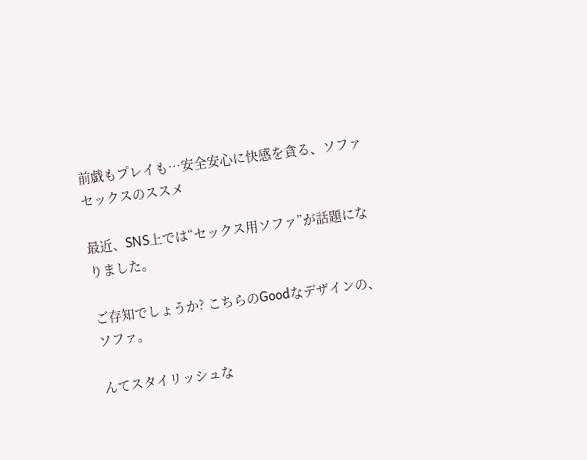前戯もプレイも…安全安心に快感を貪る、ソファセックスのススメ

最近、SNS上では“セックス用ソファ”が話題になりました。

ご存知でしょうか? こちらのGoodなデザインの、ソファ。

んてスタイリッシュな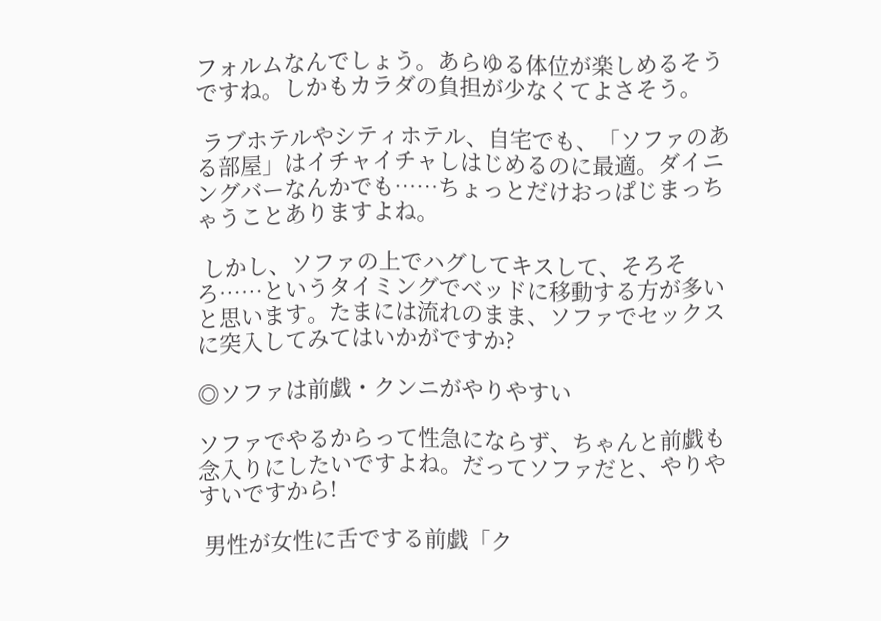フォルムなんでしょう。あらゆる体位が楽しめるそうですね。しかもカラダの負担が少なくてよさそう。

 ラブホテルやシティホテル、自宅でも、「ソファのある部屋」はイチャイチャしはじめるのに最適。ダイニングバーなんかでも……ちょっとだけおっぱじまっちゃうことありますよね。

 しかし、ソファの上でハグしてキスして、そろそろ……というタイミングでベッドに移動する方が多いと思います。たまには流れのまま、ソファでセックスに突入してみてはいかがですか?

◎ソファは前戯・クンニがやりやすい

ソファでやるからって性急にならず、ちゃんと前戯も念入りにしたいですよね。だってソファだと、やりやすいですから!

 男性が女性に舌でする前戯「ク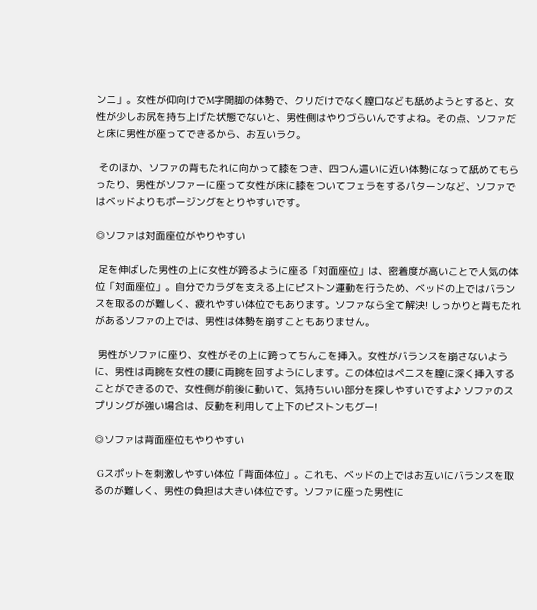ンニ」。女性が仰向けでM字開脚の体勢で、クリだけでなく膣口なども舐めようとすると、女性が少しお尻を持ち上げた状態でないと、男性側はやりづらいんですよね。その点、ソファだと床に男性が座ってできるから、お互いラク。

 そのほか、ソファの背もたれに向かって膝をつき、四つん這いに近い体勢になって舐めてもらったり、男性がソファーに座って女性が床に膝をついてフェラをするパターンなど、ソファではベッドよりもポージングをとりやすいです。

◎ソファは対面座位がやりやすい

 足を伸ばした男性の上に女性が跨るように座る「対面座位」は、密着度が高いことで人気の体位「対面座位」。自分でカラダを支える上にピストン運動を行うため、ベッドの上ではバランスを取るのが難しく、疲れやすい体位でもあります。ソファなら全て解決! しっかりと背もたれがあるソファの上では、男性は体勢を崩すこともありません。

 男性がソファに座り、女性がその上に跨ってちんこを挿入。女性がバランスを崩さないように、男性は両腕を女性の腰に両腕を回すようにします。この体位はペニスを膣に深く挿入することができるので、女性側が前後に動いて、気持ちいい部分を探しやすいですよ♪ ソファのスプリングが強い場合は、反動を利用して上下のピストンもグー!

◎ソファは背面座位もやりやすい

 Gスポットを刺激しやすい体位「背面体位」。これも、ベッドの上ではお互いにバランスを取るのが難しく、男性の負担は大きい体位です。ソファに座った男性に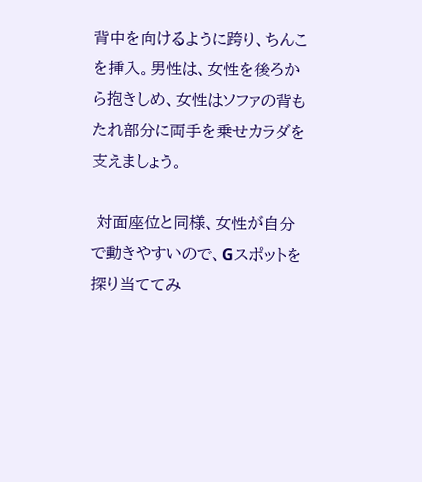背中を向けるように跨り、ちんこを挿入。男性は、女性を後ろから抱きしめ、女性はソファの背もたれ部分に両手を乗せカラダを支えましょう。

 対面座位と同様、女性が自分で動きやすいので、Gスポットを探り当ててみ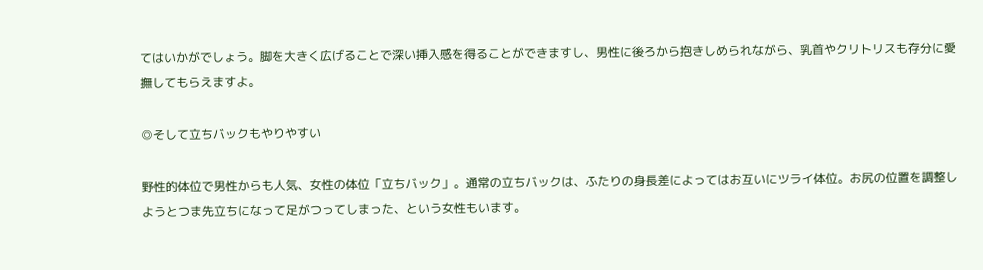てはいかがでしょう。脚を大きく広げることで深い挿入感を得ることができますし、男性に後ろから抱きしめられながら、乳首やクリトリスも存分に愛撫してもらえますよ。

◎そして立ちバックもやりやすい

野性的体位で男性からも人気、女性の体位「立ちバック」。通常の立ちバックは、ふたりの身長差によってはお互いにツライ体位。お尻の位置を調整しようとつま先立ちになって足がつってしまった、という女性もいます。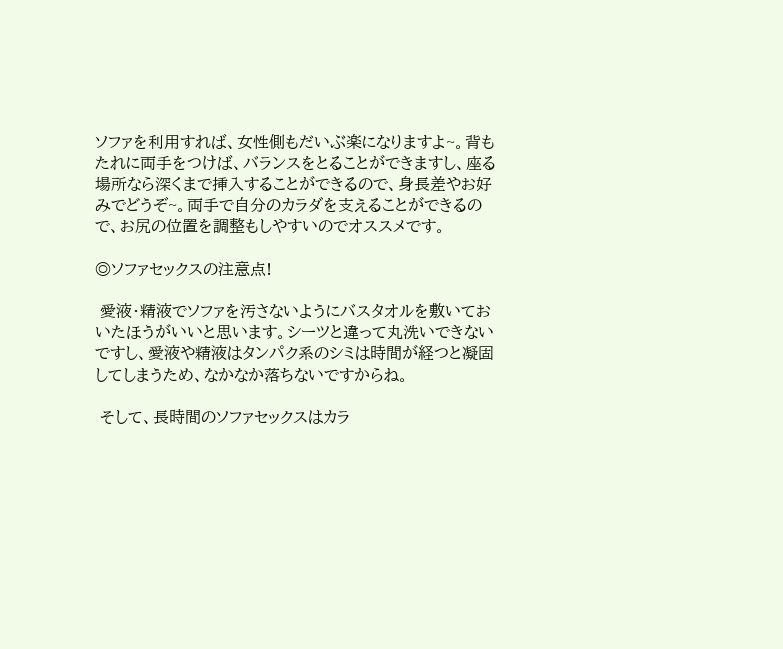ソファを利用すれば、女性側もだいぶ楽になりますよ~。背もたれに両手をつけば、バランスをとることができますし、座る場所なら深くまで挿入することができるので、身長差やお好みでどうぞ~。両手で自分のカラダを支えることができるので、お尻の位置を調整もしやすいのでオススメです。

◎ソファセックスの注意点!

 愛液・精液でソファを汚さないようにバスタオルを敷いておいたほうがいいと思います。シーツと違って丸洗いできないですし、愛液や精液はタンパク系のシミは時間が経つと凝固してしまうため、なかなか落ちないですからね。

 そして、長時間のソファセックスはカラ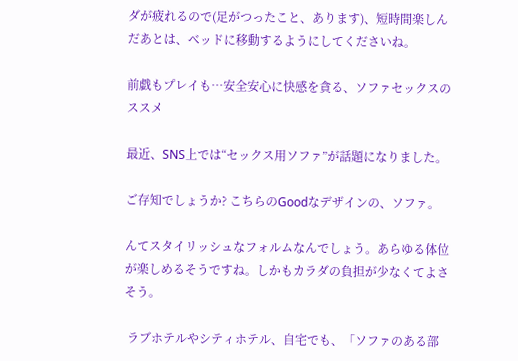ダが疲れるので(足がつったこと、あります)、短時間楽しんだあとは、ベッドに移動するようにしてくださいね。

前戯もプレイも…安全安心に快感を貪る、ソファセックスのススメ

最近、SNS上では“セックス用ソファ”が話題になりました。

ご存知でしょうか? こちらのGoodなデザインの、ソファ。

んてスタイリッシュなフォルムなんでしょう。あらゆる体位が楽しめるそうですね。しかもカラダの負担が少なくてよさそう。

 ラブホテルやシティホテル、自宅でも、「ソファのある部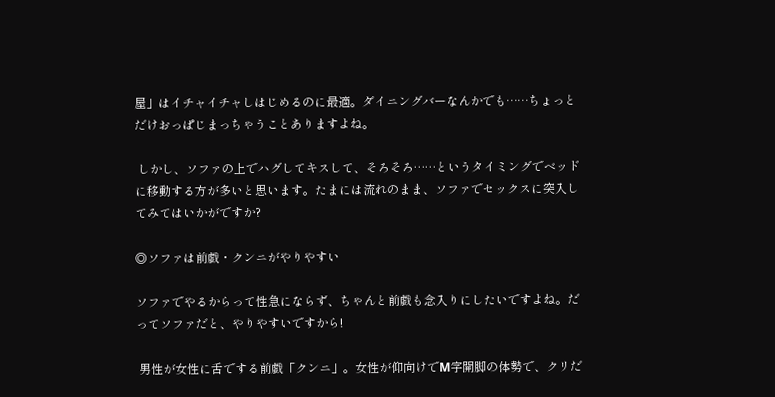屋」はイチャイチャしはじめるのに最適。ダイニングバーなんかでも……ちょっとだけおっぱじまっちゃうことありますよね。

 しかし、ソファの上でハグしてキスして、そろそろ……というタイミングでベッドに移動する方が多いと思います。たまには流れのまま、ソファでセックスに突入してみてはいかがですか?

◎ソファは前戯・クンニがやりやすい

ソファでやるからって性急にならず、ちゃんと前戯も念入りにしたいですよね。だってソファだと、やりやすいですから!

 男性が女性に舌でする前戯「クンニ」。女性が仰向けでM字開脚の体勢で、クリだ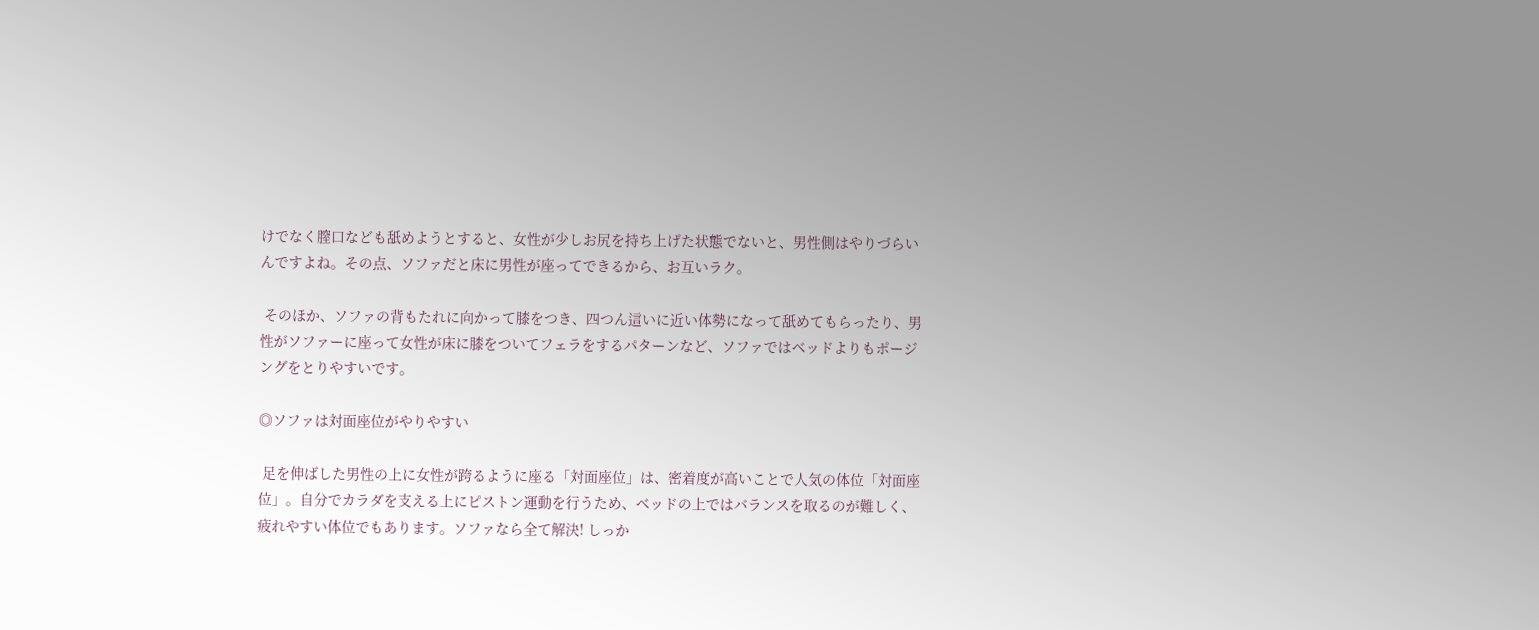けでなく膣口なども舐めようとすると、女性が少しお尻を持ち上げた状態でないと、男性側はやりづらいんですよね。その点、ソファだと床に男性が座ってできるから、お互いラク。

 そのほか、ソファの背もたれに向かって膝をつき、四つん這いに近い体勢になって舐めてもらったり、男性がソファーに座って女性が床に膝をついてフェラをするパターンなど、ソファではベッドよりもポージングをとりやすいです。

◎ソファは対面座位がやりやすい

 足を伸ばした男性の上に女性が跨るように座る「対面座位」は、密着度が高いことで人気の体位「対面座位」。自分でカラダを支える上にピストン運動を行うため、ベッドの上ではバランスを取るのが難しく、疲れやすい体位でもあります。ソファなら全て解決! しっか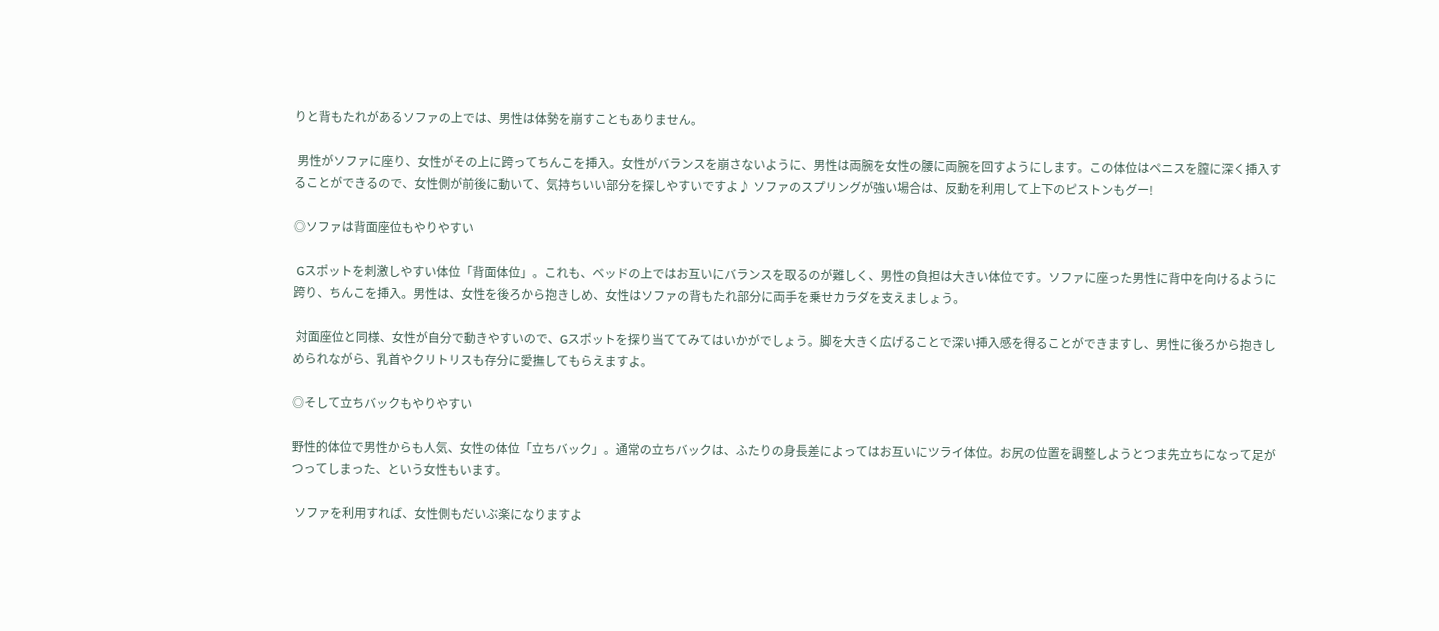りと背もたれがあるソファの上では、男性は体勢を崩すこともありません。

 男性がソファに座り、女性がその上に跨ってちんこを挿入。女性がバランスを崩さないように、男性は両腕を女性の腰に両腕を回すようにします。この体位はペニスを膣に深く挿入することができるので、女性側が前後に動いて、気持ちいい部分を探しやすいですよ♪ ソファのスプリングが強い場合は、反動を利用して上下のピストンもグー!

◎ソファは背面座位もやりやすい

 Gスポットを刺激しやすい体位「背面体位」。これも、ベッドの上ではお互いにバランスを取るのが難しく、男性の負担は大きい体位です。ソファに座った男性に背中を向けるように跨り、ちんこを挿入。男性は、女性を後ろから抱きしめ、女性はソファの背もたれ部分に両手を乗せカラダを支えましょう。

 対面座位と同様、女性が自分で動きやすいので、Gスポットを探り当ててみてはいかがでしょう。脚を大きく広げることで深い挿入感を得ることができますし、男性に後ろから抱きしめられながら、乳首やクリトリスも存分に愛撫してもらえますよ。

◎そして立ちバックもやりやすい

野性的体位で男性からも人気、女性の体位「立ちバック」。通常の立ちバックは、ふたりの身長差によってはお互いにツライ体位。お尻の位置を調整しようとつま先立ちになって足がつってしまった、という女性もいます。

 ソファを利用すれば、女性側もだいぶ楽になりますよ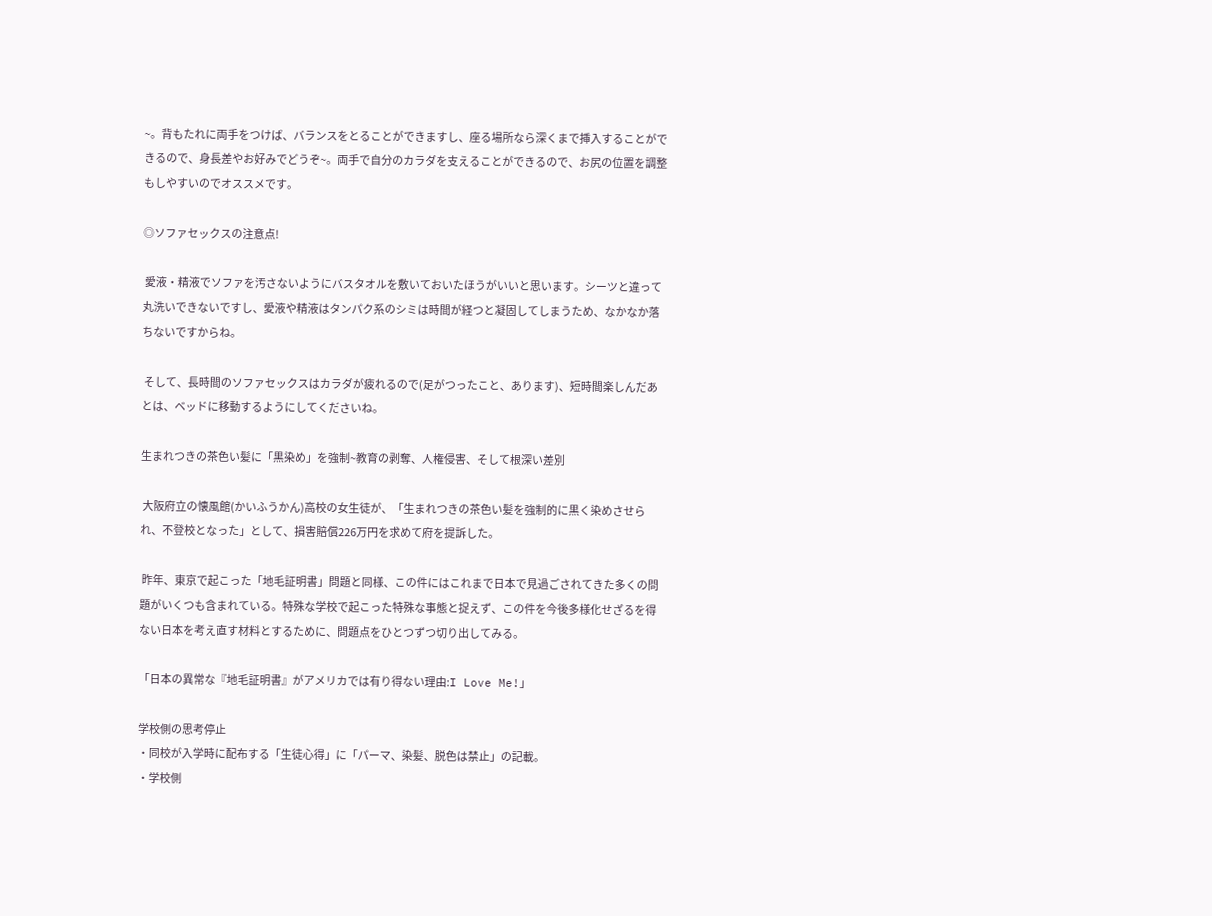~。背もたれに両手をつけば、バランスをとることができますし、座る場所なら深くまで挿入することができるので、身長差やお好みでどうぞ~。両手で自分のカラダを支えることができるので、お尻の位置を調整もしやすいのでオススメです。

◎ソファセックスの注意点!

 愛液・精液でソファを汚さないようにバスタオルを敷いておいたほうがいいと思います。シーツと違って丸洗いできないですし、愛液や精液はタンパク系のシミは時間が経つと凝固してしまうため、なかなか落ちないですからね。

 そして、長時間のソファセックスはカラダが疲れるので(足がつったこと、あります)、短時間楽しんだあとは、ベッドに移動するようにしてくださいね。

生まれつきの茶色い髪に「黒染め」を強制~教育の剥奪、人権侵害、そして根深い差別

 大阪府立の懐風館(かいふうかん)高校の女生徒が、「生まれつきの茶色い髪を強制的に黒く染めさせられ、不登校となった」として、損害賠償226万円を求めて府を提訴した。

 昨年、東京で起こった「地毛証明書」問題と同様、この件にはこれまで日本で見過ごされてきた多くの問題がいくつも含まれている。特殊な学校で起こった特殊な事態と捉えず、この件を今後多様化せざるを得ない日本を考え直す材料とするために、問題点をひとつずつ切り出してみる。

「日本の異常な『地毛証明書』がアメリカでは有り得ない理由:I Love Me!」

学校側の思考停止
・同校が入学時に配布する「生徒心得」に「パーマ、染髪、脱色は禁止」の記載。
・学校側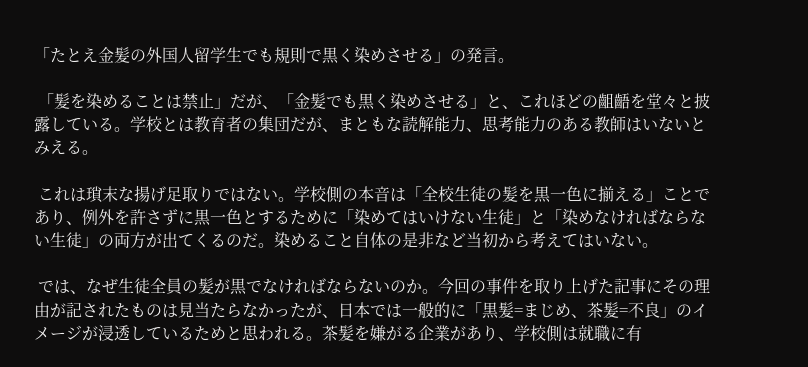「たとえ金髪の外国人留学生でも規則で黒く染めさせる」の発言。

 「髪を染めることは禁止」だが、「金髪でも黒く染めさせる」と、これほどの齟齬を堂々と披露している。学校とは教育者の集団だが、まともな読解能力、思考能力のある教師はいないとみえる。

 これは瑣末な揚げ足取りではない。学校側の本音は「全校生徒の髪を黒一色に揃える」ことであり、例外を許さずに黒一色とするために「染めてはいけない生徒」と「染めなければならない生徒」の両方が出てくるのだ。染めること自体の是非など当初から考えてはいない。

 では、なぜ生徒全員の髪が黒でなければならないのか。今回の事件を取り上げた記事にその理由が記されたものは見当たらなかったが、日本では一般的に「黒髪=まじめ、茶髪=不良」のイメージが浸透しているためと思われる。茶髪を嫌がる企業があり、学校側は就職に有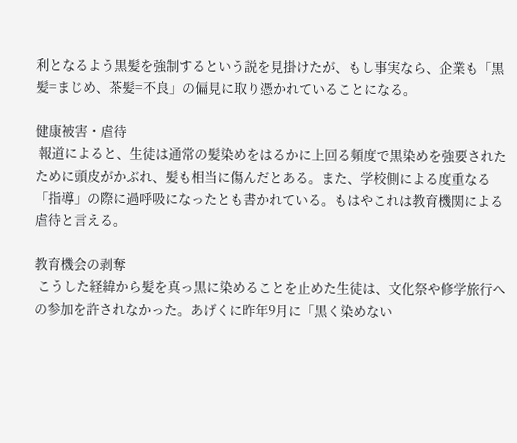利となるよう黒髪を強制するという説を見掛けたが、もし事実なら、企業も「黒髪=まじめ、茶髪=不良」の偏見に取り憑かれていることになる。

健康被害・虐待
 報道によると、生徒は通常の髪染めをはるかに上回る頻度で黒染めを強要されたために頭皮がかぶれ、髪も相当に傷んだとある。また、学校側による度重なる「指導」の際に過呼吸になったとも書かれている。もはやこれは教育機関による虐待と言える。

教育機会の剥奪
 こうした経緯から髪を真っ黒に染めることを止めた生徒は、文化祭や修学旅行への参加を許されなかった。あげくに昨年9月に「黒く染めない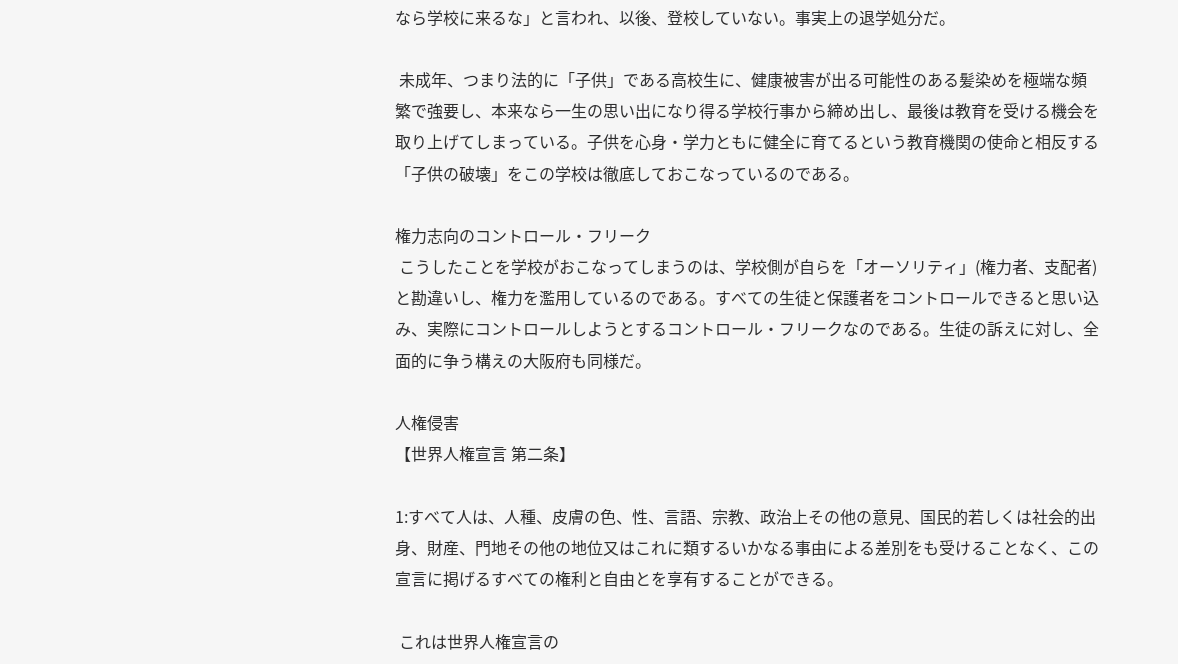なら学校に来るな」と言われ、以後、登校していない。事実上の退学処分だ。

 未成年、つまり法的に「子供」である高校生に、健康被害が出る可能性のある髪染めを極端な頻繁で強要し、本来なら一生の思い出になり得る学校行事から締め出し、最後は教育を受ける機会を取り上げてしまっている。子供を心身・学力ともに健全に育てるという教育機関の使命と相反する「子供の破壊」をこの学校は徹底しておこなっているのである。

権力志向のコントロール・フリーク
 こうしたことを学校がおこなってしまうのは、学校側が自らを「オーソリティ」(権力者、支配者)と勘違いし、権力を濫用しているのである。すべての生徒と保護者をコントロールできると思い込み、実際にコントロールしようとするコントロール・フリークなのである。生徒の訴えに対し、全面的に争う構えの大阪府も同様だ。

人権侵害
【世界人権宣言 第二条】

1:すべて人は、人種、皮膚の色、性、言語、宗教、政治上その他の意見、国民的若しくは社会的出身、財産、門地その他の地位又はこれに類するいかなる事由による差別をも受けることなく、この宣言に掲げるすべての権利と自由とを享有することができる。

 これは世界人権宣言の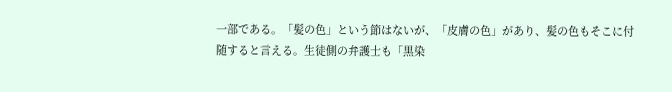一部である。「髪の色」という節はないが、「皮膚の色」があり、髪の色もそこに付随すると言える。生徒側の弁護士も「黒染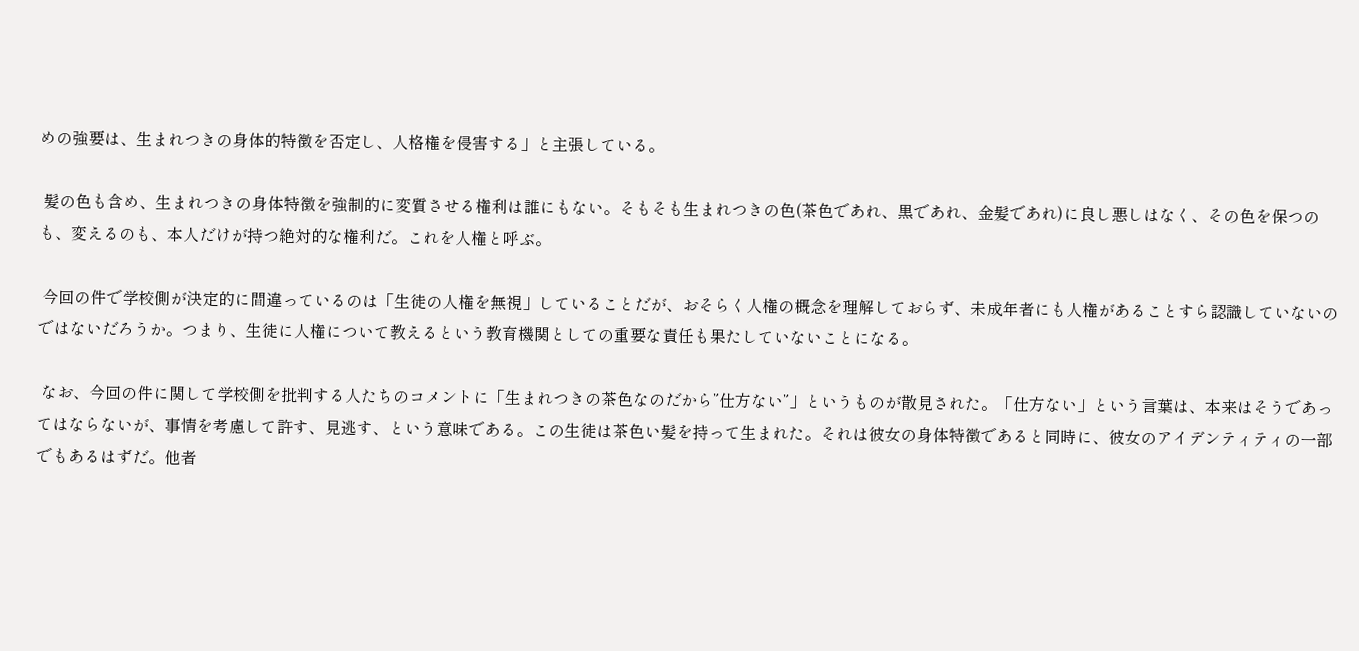めの強要は、生まれつきの身体的特徴を否定し、人格権を侵害する」と主張している。

 髪の色も含め、生まれつきの身体特徴を強制的に変質させる権利は誰にもない。そもそも生まれつきの色(茶色であれ、黒であれ、金髪であれ)に良し悪しはなく、その色を保つのも、変えるのも、本人だけが持つ絶対的な権利だ。これを人権と呼ぶ。

 今回の件で学校側が決定的に間違っているのは「生徒の人権を無視」していることだが、おそらく人権の概念を理解しておらず、未成年者にも人権があることすら認識していないのではないだろうか。つまり、生徒に人権について教えるという教育機関としての重要な責任も果たしていないことになる。

 なお、今回の件に関して学校側を批判する人たちのコメントに「生まれつきの茶色なのだから”仕方ない”」というものが散見された。「仕方ない」という言葉は、本来はそうであってはならないが、事情を考慮して許す、見逃す、という意味である。この生徒は茶色い髪を持って生まれた。それは彼女の身体特徴であると同時に、彼女のアイデンティティの一部でもあるはずだ。他者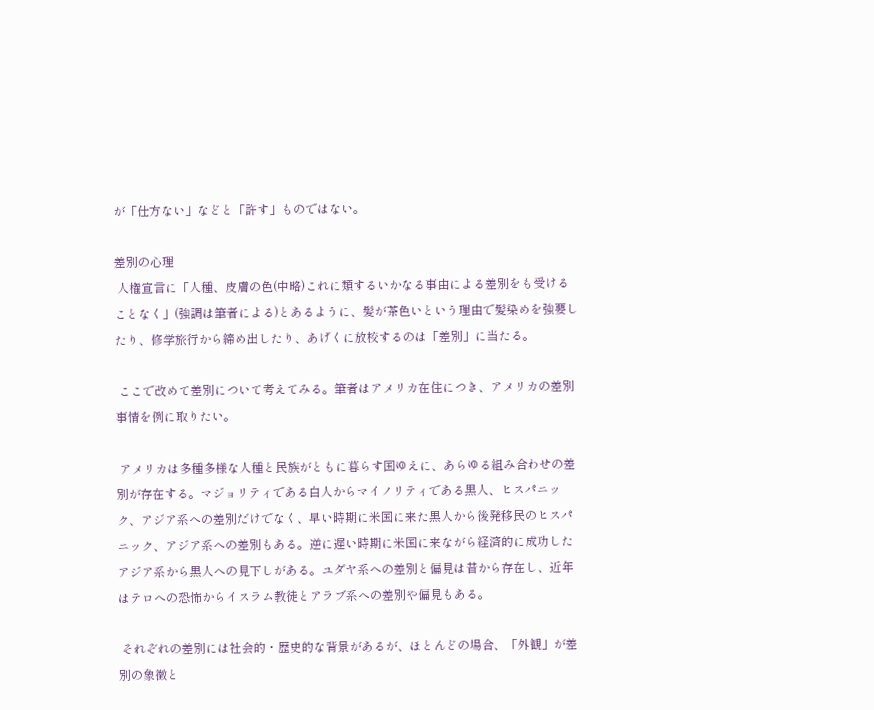が「仕方ない」などと「許す」ものではない。

差別の心理
 人権宣言に「人種、皮膚の色(中略)これに類するいかなる事由による差別をも受けることなく」(強調は筆者による)とあるように、髪が茶色いという理由で髪染めを強要したり、修学旅行から締め出したり、あげくに放校するのは「差別」に当たる。

 ここで改めて差別について考えてみる。筆者はアメリカ在住につき、アメリカの差別事情を例に取りたい。

 アメリカは多種多様な人種と民族がともに暮らす国ゆえに、あらゆる組み合わせの差別が存在する。マジョリティである白人からマイノリティである黒人、ヒスパニック、アジア系への差別だけでなく、早い時期に米国に来た黒人から後発移民のヒスパニック、アジア系への差別もある。逆に遅い時期に米国に来ながら経済的に成功したアジア系から黒人への見下しがある。ユダヤ系への差別と偏見は昔から存在し、近年はテロへの恐怖からイスラム教徒とアラブ系への差別や偏見もある。

 それぞれの差別には社会的・歴史的な背景があるが、ほとんどの場合、「外観」が差別の象徴と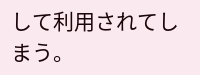して利用されてしまう。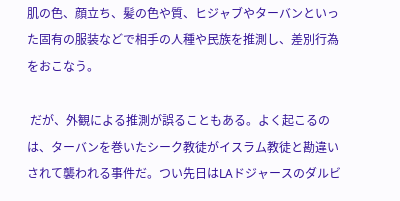肌の色、顔立ち、髪の色や質、ヒジャブやターバンといった固有の服装などで相手の人種や民族を推測し、差別行為をおこなう。

 だが、外観による推測が誤ることもある。よく起こるのは、ターバンを巻いたシーク教徒がイスラム教徒と勘違いされて襲われる事件だ。つい先日はLAドジャースのダルビ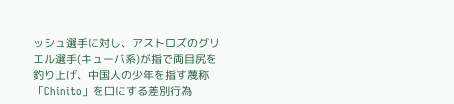ッシュ選手に対し、アストロズのグリエル選手(キューバ系)が指で両目尻を釣り上げ、中国人の少年を指す蔑称「Chinito」を口にする差別行為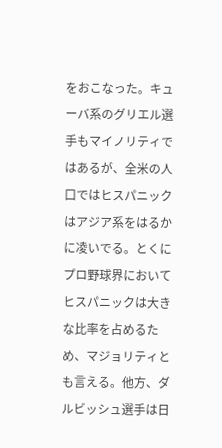をおこなった。キューバ系のグリエル選手もマイノリティではあるが、全米の人口ではヒスパニックはアジア系をはるかに凌いでる。とくにプロ野球界においてヒスパニックは大きな比率を占めるため、マジョリティとも言える。他方、ダルビッシュ選手は日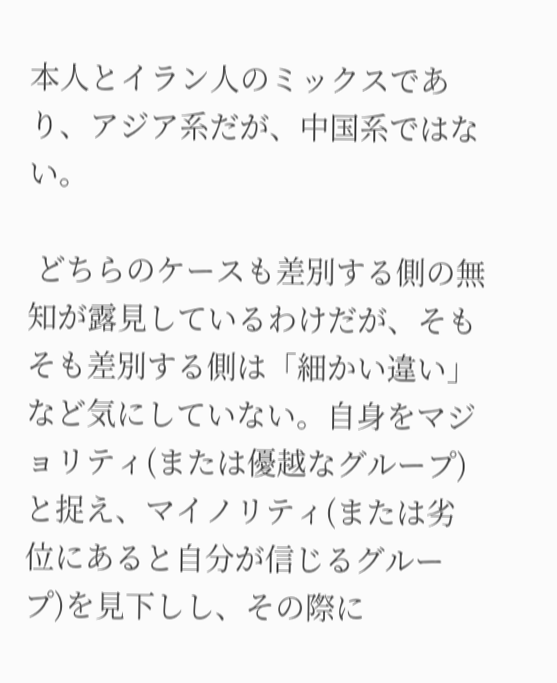本人とイラン人のミックスであり、アジア系だが、中国系ではない。

 どちらのケースも差別する側の無知が露見しているわけだが、そもそも差別する側は「細かい違い」など気にしていない。自身をマジョリティ(または優越なグループ)と捉え、マイノリティ(または劣位にあると自分が信じるグループ)を見下しし、その際に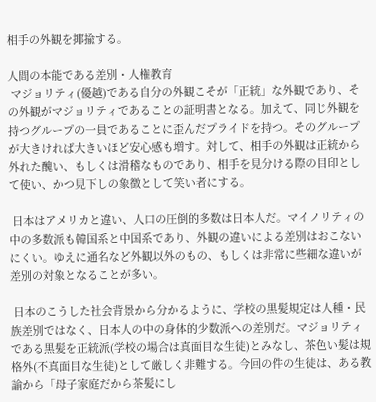相手の外観を揶揄する。

人間の本能である差別・人権教育
 マジョリティ(優越)である自分の外観こそが「正統」な外観であり、その外観がマジョリティであることの証明書となる。加えて、同じ外観を持つグループの一員であることに歪んだプライドを持つ。そのグループが大きければ大きいほど安心感も増す。対して、相手の外観は正統から外れた醜い、もしくは滑稽なものであり、相手を見分ける際の目印として使い、かつ見下しの象徴として笑い者にする。

 日本はアメリカと違い、人口の圧倒的多数は日本人だ。マイノリティの中の多数派も韓国系と中国系であり、外観の違いによる差別はおこないにくい。ゆえに通名など外観以外のもの、もしくは非常に些細な違いが差別の対象となることが多い。

 日本のこうした社会背景から分かるように、学校の黒髪規定は人種・民族差別ではなく、日本人の中の身体的少数派への差別だ。マジョリティである黒髪を正統派(学校の場合は真面目な生徒)とみなし、茶色い髪は規格外(不真面目な生徒)として厳しく非難する。今回の件の生徒は、ある教諭から「母子家庭だから茶髪にし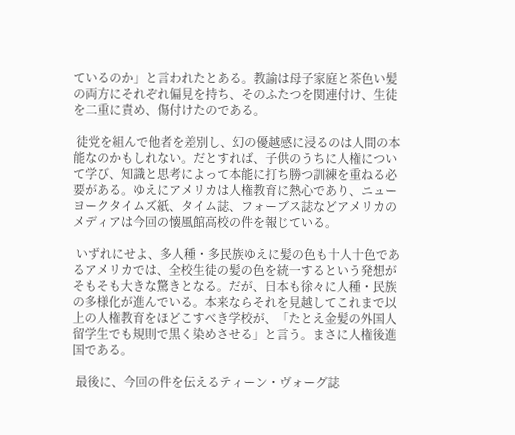ているのか」と言われたとある。教諭は母子家庭と茶色い髪の両方にそれぞれ偏見を持ち、そのふたつを関連付け、生徒を二重に責め、傷付けたのである。

 徒党を組んで他者を差別し、幻の優越感に浸るのは人間の本能なのかもしれない。だとすれば、子供のうちに人権について学び、知識と思考によって本能に打ち勝つ訓練を重ねる必要がある。ゆえにアメリカは人権教育に熱心であり、ニューヨークタイムズ紙、タイム誌、フォーブス誌などアメリカのメディアは今回の懐風館高校の件を報じている。

 いずれにせよ、多人種・多民族ゆえに髪の色も十人十色であるアメリカでは、全校生徒の髪の色を統一するという発想がそもそも大きな驚きとなる。だが、日本も徐々に人種・民族の多様化が進んでいる。本来ならそれを見越してこれまで以上の人権教育をほどこすべき学校が、「たとえ金髪の外国人留学生でも規則で黒く染めさせる」と言う。まさに人権後進国である。

 最後に、今回の件を伝えるティーン・ヴォーグ誌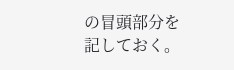の冒頭部分を記しておく。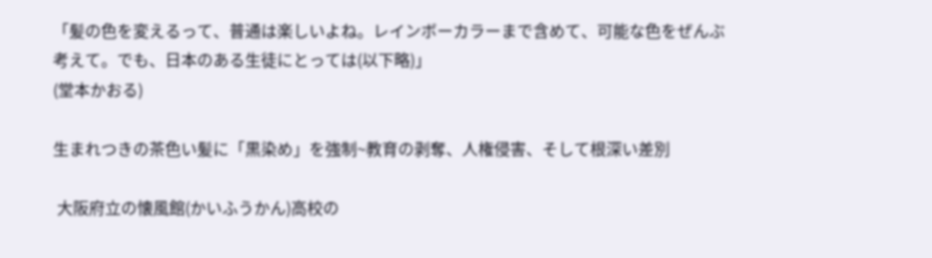「髪の色を変えるって、普通は楽しいよね。レインボーカラーまで含めて、可能な色をぜんぶ考えて。でも、日本のある生徒にとっては(以下略)」
(堂本かおる)

生まれつきの茶色い髪に「黒染め」を強制~教育の剥奪、人権侵害、そして根深い差別

 大阪府立の懐風館(かいふうかん)高校の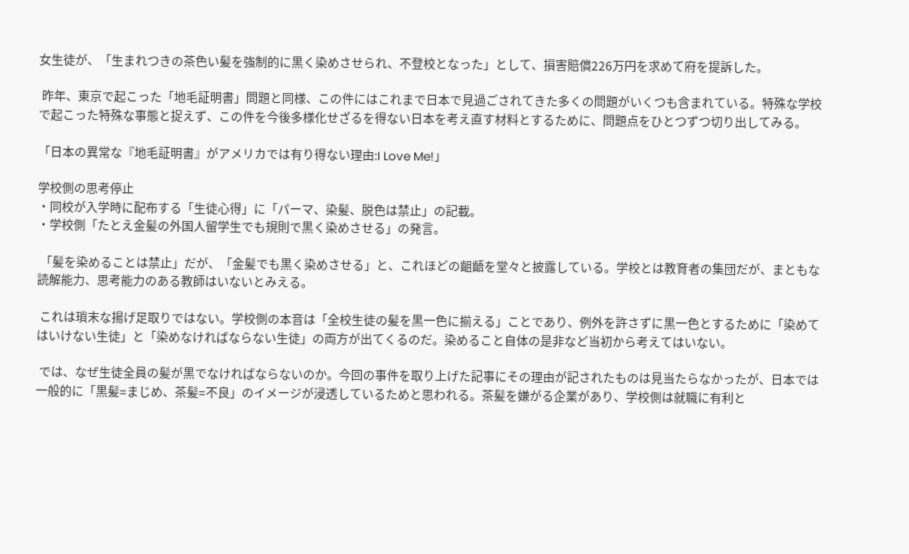女生徒が、「生まれつきの茶色い髪を強制的に黒く染めさせられ、不登校となった」として、損害賠償226万円を求めて府を提訴した。

 昨年、東京で起こった「地毛証明書」問題と同様、この件にはこれまで日本で見過ごされてきた多くの問題がいくつも含まれている。特殊な学校で起こった特殊な事態と捉えず、この件を今後多様化せざるを得ない日本を考え直す材料とするために、問題点をひとつずつ切り出してみる。

「日本の異常な『地毛証明書』がアメリカでは有り得ない理由:I Love Me!」

学校側の思考停止
・同校が入学時に配布する「生徒心得」に「パーマ、染髪、脱色は禁止」の記載。
・学校側「たとえ金髪の外国人留学生でも規則で黒く染めさせる」の発言。

 「髪を染めることは禁止」だが、「金髪でも黒く染めさせる」と、これほどの齟齬を堂々と披露している。学校とは教育者の集団だが、まともな読解能力、思考能力のある教師はいないとみえる。

 これは瑣末な揚げ足取りではない。学校側の本音は「全校生徒の髪を黒一色に揃える」ことであり、例外を許さずに黒一色とするために「染めてはいけない生徒」と「染めなければならない生徒」の両方が出てくるのだ。染めること自体の是非など当初から考えてはいない。

 では、なぜ生徒全員の髪が黒でなければならないのか。今回の事件を取り上げた記事にその理由が記されたものは見当たらなかったが、日本では一般的に「黒髪=まじめ、茶髪=不良」のイメージが浸透しているためと思われる。茶髪を嫌がる企業があり、学校側は就職に有利と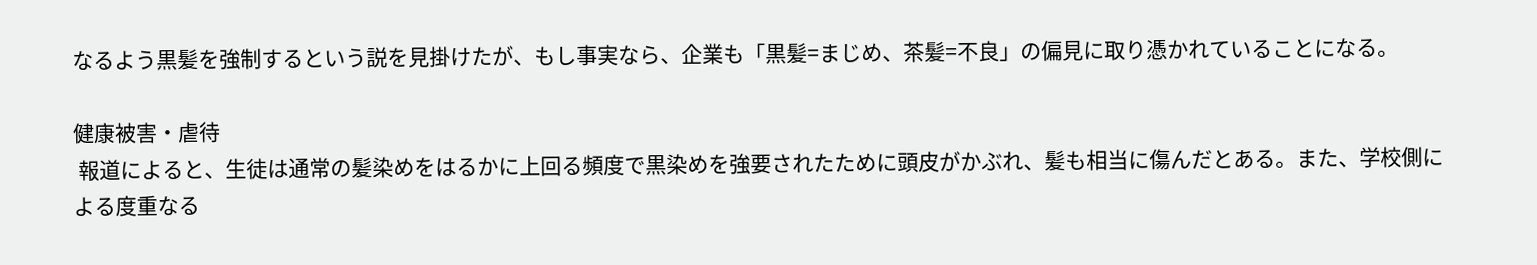なるよう黒髪を強制するという説を見掛けたが、もし事実なら、企業も「黒髪=まじめ、茶髪=不良」の偏見に取り憑かれていることになる。

健康被害・虐待
 報道によると、生徒は通常の髪染めをはるかに上回る頻度で黒染めを強要されたために頭皮がかぶれ、髪も相当に傷んだとある。また、学校側による度重なる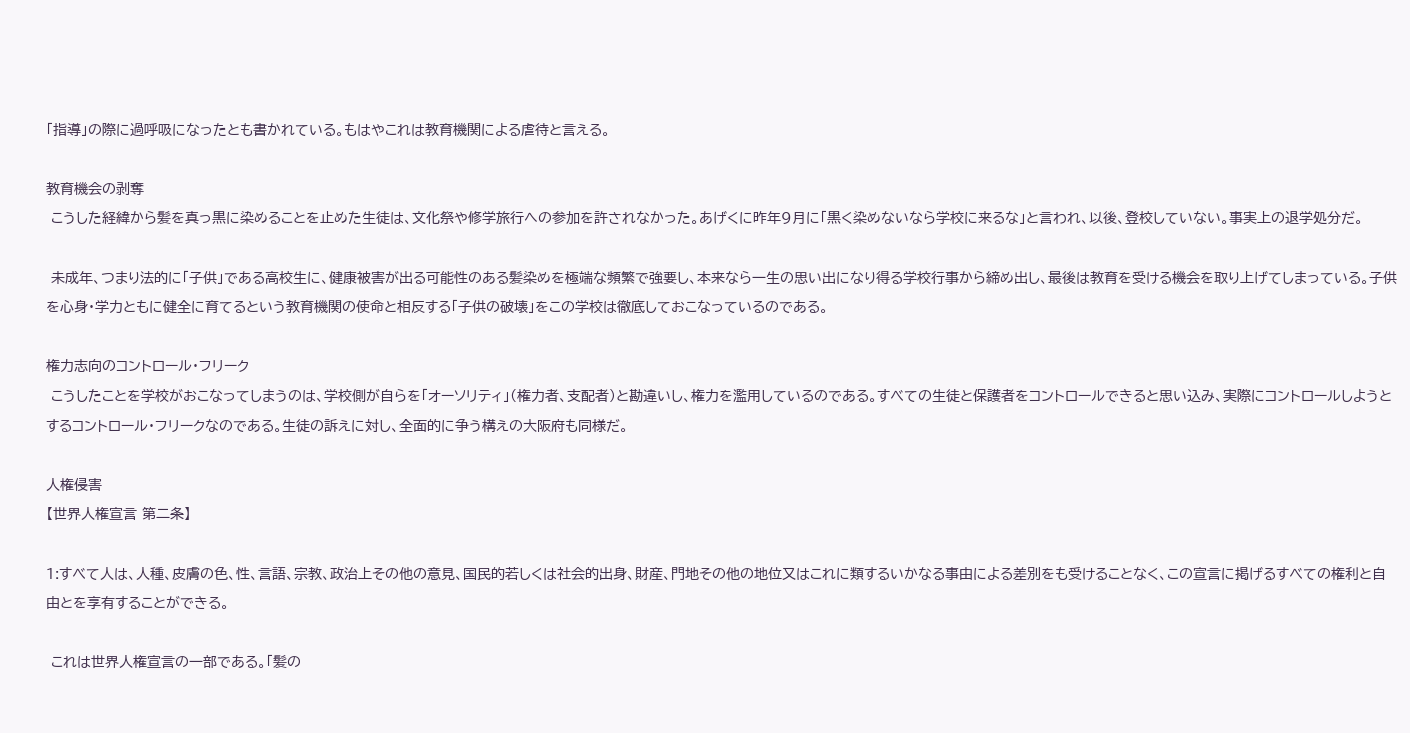「指導」の際に過呼吸になったとも書かれている。もはやこれは教育機関による虐待と言える。

教育機会の剥奪
 こうした経緯から髪を真っ黒に染めることを止めた生徒は、文化祭や修学旅行への参加を許されなかった。あげくに昨年9月に「黒く染めないなら学校に来るな」と言われ、以後、登校していない。事実上の退学処分だ。

 未成年、つまり法的に「子供」である高校生に、健康被害が出る可能性のある髪染めを極端な頻繁で強要し、本来なら一生の思い出になり得る学校行事から締め出し、最後は教育を受ける機会を取り上げてしまっている。子供を心身・学力ともに健全に育てるという教育機関の使命と相反する「子供の破壊」をこの学校は徹底しておこなっているのである。

権力志向のコントロール・フリーク
 こうしたことを学校がおこなってしまうのは、学校側が自らを「オーソリティ」(権力者、支配者)と勘違いし、権力を濫用しているのである。すべての生徒と保護者をコントロールできると思い込み、実際にコントロールしようとするコントロール・フリークなのである。生徒の訴えに対し、全面的に争う構えの大阪府も同様だ。

人権侵害
【世界人権宣言 第二条】

1:すべて人は、人種、皮膚の色、性、言語、宗教、政治上その他の意見、国民的若しくは社会的出身、財産、門地その他の地位又はこれに類するいかなる事由による差別をも受けることなく、この宣言に掲げるすべての権利と自由とを享有することができる。

 これは世界人権宣言の一部である。「髪の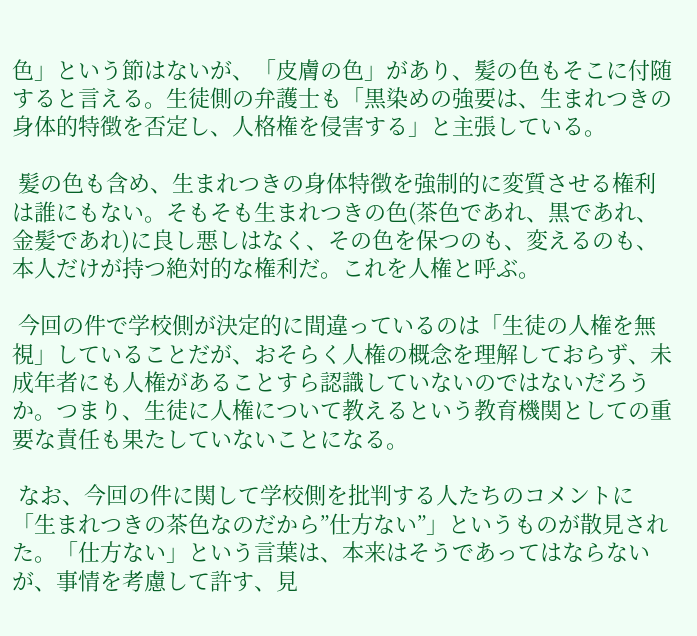色」という節はないが、「皮膚の色」があり、髪の色もそこに付随すると言える。生徒側の弁護士も「黒染めの強要は、生まれつきの身体的特徴を否定し、人格権を侵害する」と主張している。

 髪の色も含め、生まれつきの身体特徴を強制的に変質させる権利は誰にもない。そもそも生まれつきの色(茶色であれ、黒であれ、金髪であれ)に良し悪しはなく、その色を保つのも、変えるのも、本人だけが持つ絶対的な権利だ。これを人権と呼ぶ。

 今回の件で学校側が決定的に間違っているのは「生徒の人権を無視」していることだが、おそらく人権の概念を理解しておらず、未成年者にも人権があることすら認識していないのではないだろうか。つまり、生徒に人権について教えるという教育機関としての重要な責任も果たしていないことになる。

 なお、今回の件に関して学校側を批判する人たちのコメントに「生まれつきの茶色なのだから”仕方ない”」というものが散見された。「仕方ない」という言葉は、本来はそうであってはならないが、事情を考慮して許す、見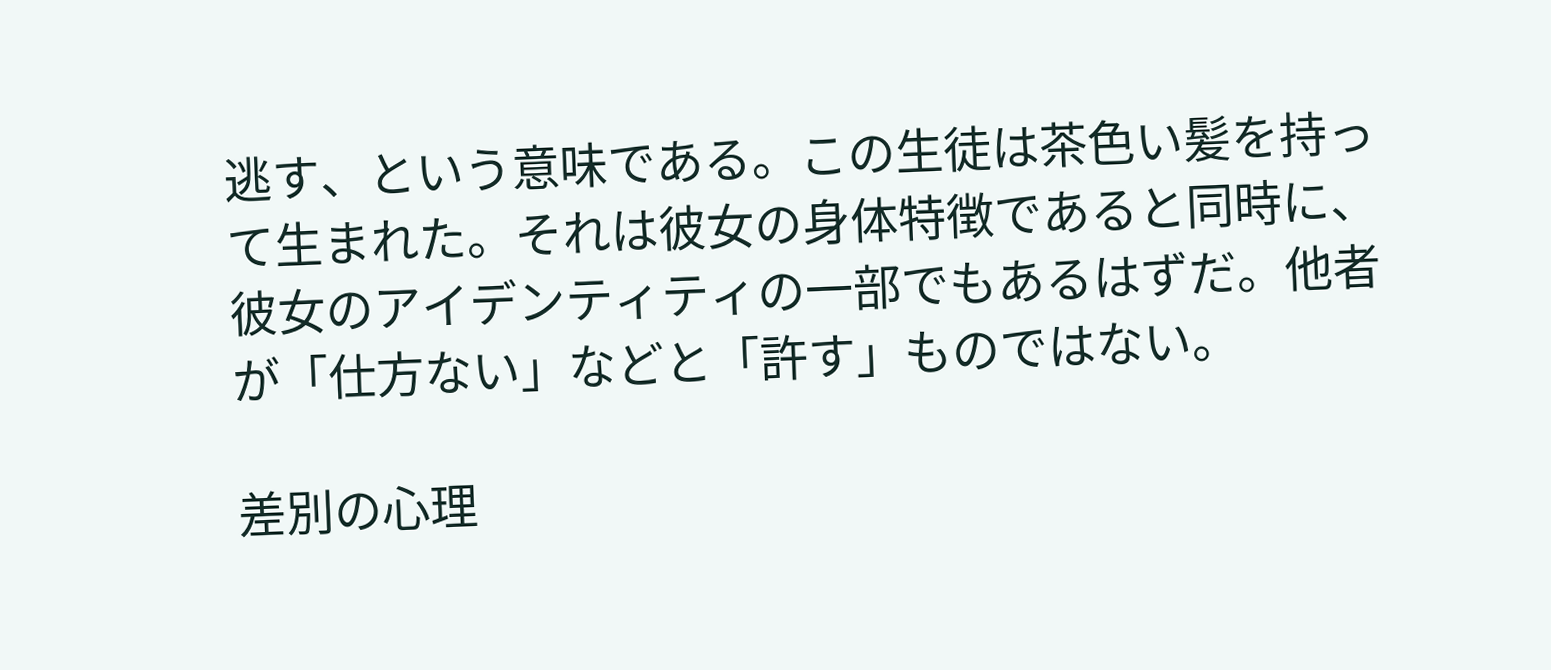逃す、という意味である。この生徒は茶色い髪を持って生まれた。それは彼女の身体特徴であると同時に、彼女のアイデンティティの一部でもあるはずだ。他者が「仕方ない」などと「許す」ものではない。

差別の心理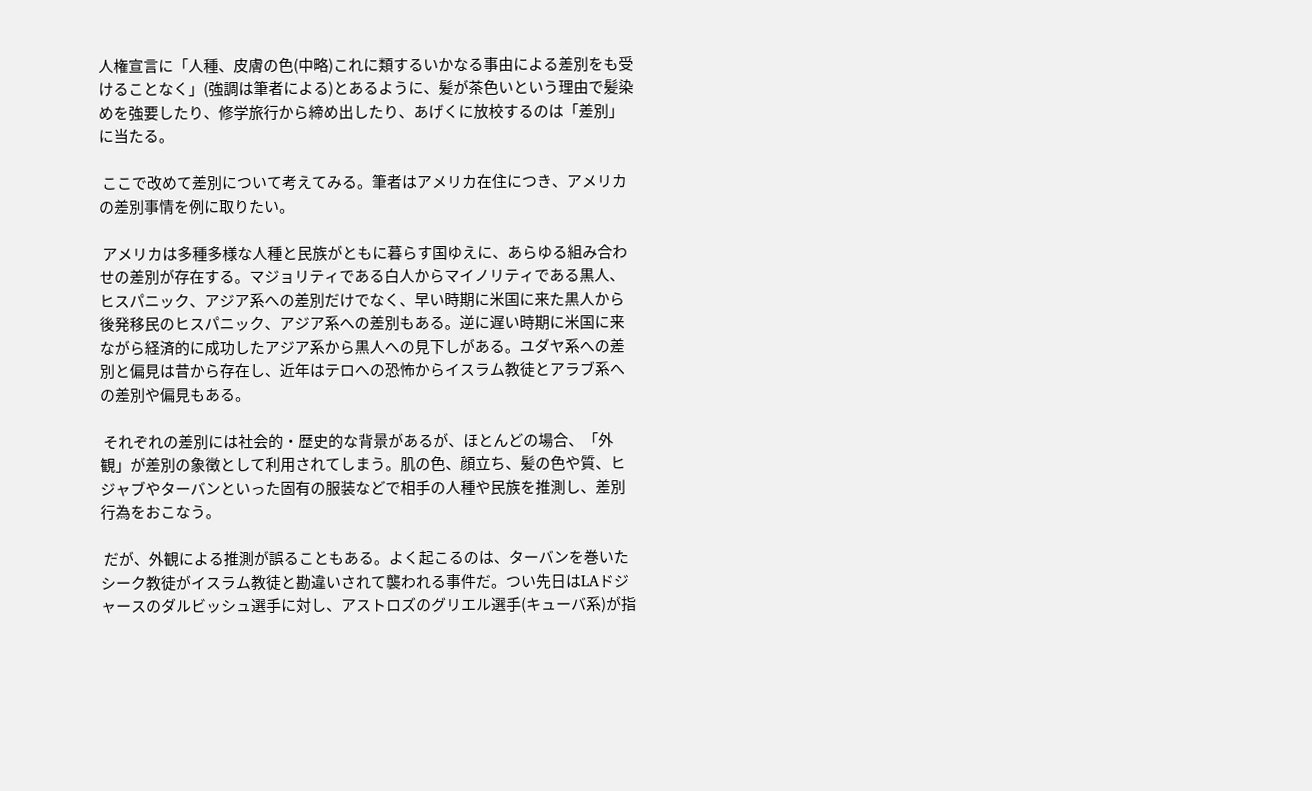人権宣言に「人種、皮膚の色(中略)これに類するいかなる事由による差別をも受けることなく」(強調は筆者による)とあるように、髪が茶色いという理由で髪染めを強要したり、修学旅行から締め出したり、あげくに放校するのは「差別」に当たる。

 ここで改めて差別について考えてみる。筆者はアメリカ在住につき、アメリカの差別事情を例に取りたい。

 アメリカは多種多様な人種と民族がともに暮らす国ゆえに、あらゆる組み合わせの差別が存在する。マジョリティである白人からマイノリティである黒人、ヒスパニック、アジア系への差別だけでなく、早い時期に米国に来た黒人から後発移民のヒスパニック、アジア系への差別もある。逆に遅い時期に米国に来ながら経済的に成功したアジア系から黒人への見下しがある。ユダヤ系への差別と偏見は昔から存在し、近年はテロへの恐怖からイスラム教徒とアラブ系への差別や偏見もある。

 それぞれの差別には社会的・歴史的な背景があるが、ほとんどの場合、「外観」が差別の象徴として利用されてしまう。肌の色、顔立ち、髪の色や質、ヒジャブやターバンといった固有の服装などで相手の人種や民族を推測し、差別行為をおこなう。

 だが、外観による推測が誤ることもある。よく起こるのは、ターバンを巻いたシーク教徒がイスラム教徒と勘違いされて襲われる事件だ。つい先日はLAドジャースのダルビッシュ選手に対し、アストロズのグリエル選手(キューバ系)が指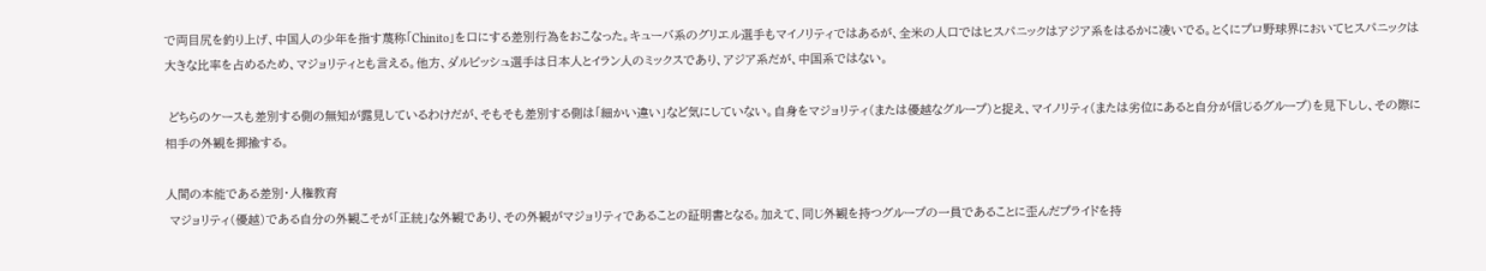で両目尻を釣り上げ、中国人の少年を指す蔑称「Chinito」を口にする差別行為をおこなった。キューバ系のグリエル選手もマイノリティではあるが、全米の人口ではヒスパニックはアジア系をはるかに凌いでる。とくにプロ野球界においてヒスパニックは大きな比率を占めるため、マジョリティとも言える。他方、ダルビッシュ選手は日本人とイラン人のミックスであり、アジア系だが、中国系ではない。

 どちらのケースも差別する側の無知が露見しているわけだが、そもそも差別する側は「細かい違い」など気にしていない。自身をマジョリティ(または優越なグループ)と捉え、マイノリティ(または劣位にあると自分が信じるグループ)を見下しし、その際に相手の外観を揶揄する。

人間の本能である差別・人権教育
 マジョリティ(優越)である自分の外観こそが「正統」な外観であり、その外観がマジョリティであることの証明書となる。加えて、同じ外観を持つグループの一員であることに歪んだプライドを持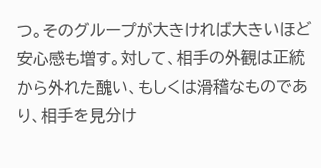つ。そのグループが大きければ大きいほど安心感も増す。対して、相手の外観は正統から外れた醜い、もしくは滑稽なものであり、相手を見分け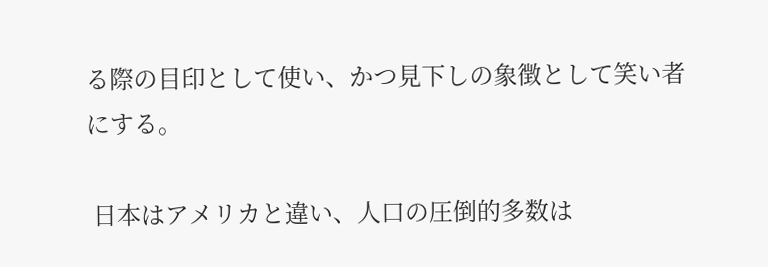る際の目印として使い、かつ見下しの象徴として笑い者にする。

 日本はアメリカと違い、人口の圧倒的多数は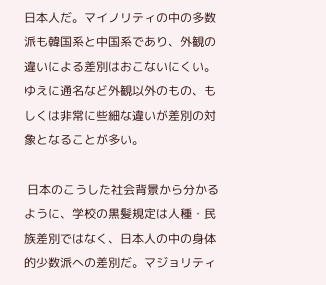日本人だ。マイノリティの中の多数派も韓国系と中国系であり、外観の違いによる差別はおこないにくい。ゆえに通名など外観以外のもの、もしくは非常に些細な違いが差別の対象となることが多い。

 日本のこうした社会背景から分かるように、学校の黒髪規定は人種・民族差別ではなく、日本人の中の身体的少数派への差別だ。マジョリティ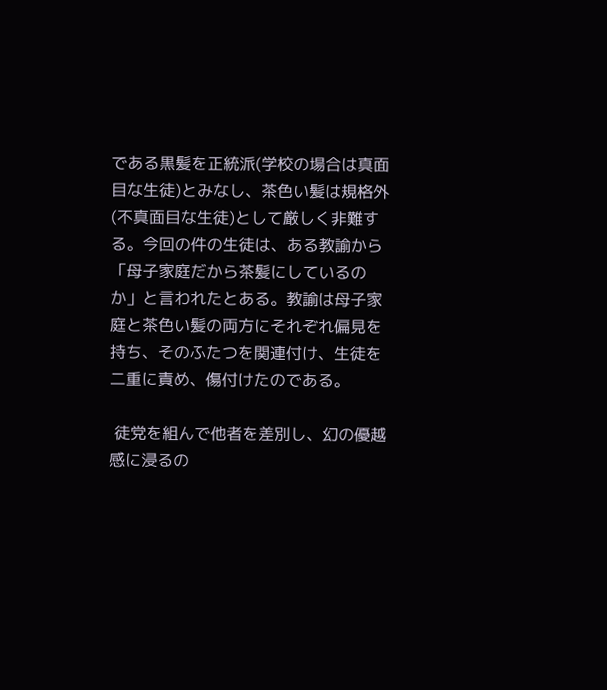である黒髪を正統派(学校の場合は真面目な生徒)とみなし、茶色い髪は規格外(不真面目な生徒)として厳しく非難する。今回の件の生徒は、ある教諭から「母子家庭だから茶髪にしているのか」と言われたとある。教諭は母子家庭と茶色い髪の両方にそれぞれ偏見を持ち、そのふたつを関連付け、生徒を二重に責め、傷付けたのである。

 徒党を組んで他者を差別し、幻の優越感に浸るの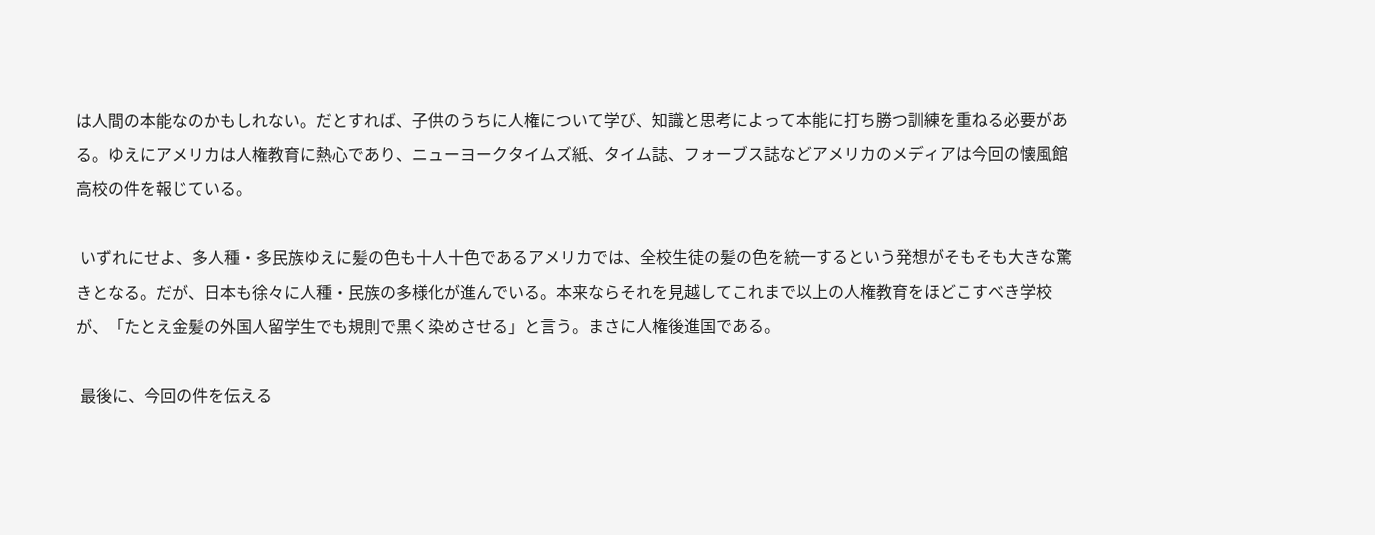は人間の本能なのかもしれない。だとすれば、子供のうちに人権について学び、知識と思考によって本能に打ち勝つ訓練を重ねる必要がある。ゆえにアメリカは人権教育に熱心であり、ニューヨークタイムズ紙、タイム誌、フォーブス誌などアメリカのメディアは今回の懐風館高校の件を報じている。

 いずれにせよ、多人種・多民族ゆえに髪の色も十人十色であるアメリカでは、全校生徒の髪の色を統一するという発想がそもそも大きな驚きとなる。だが、日本も徐々に人種・民族の多様化が進んでいる。本来ならそれを見越してこれまで以上の人権教育をほどこすべき学校が、「たとえ金髪の外国人留学生でも規則で黒く染めさせる」と言う。まさに人権後進国である。

 最後に、今回の件を伝える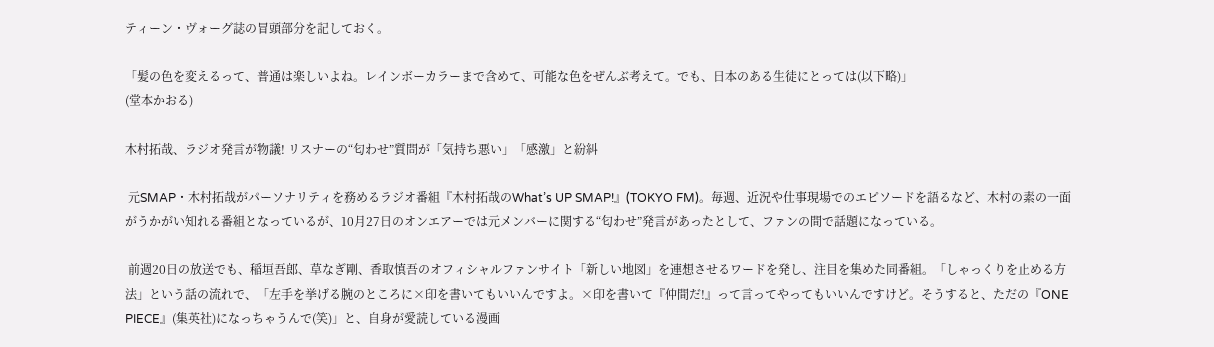ティーン・ヴォーグ誌の冒頭部分を記しておく。

「髪の色を変えるって、普通は楽しいよね。レインボーカラーまで含めて、可能な色をぜんぶ考えて。でも、日本のある生徒にとっては(以下略)」
(堂本かおる)

木村拓哉、ラジオ発言が物議! リスナーの“匂わせ”質問が「気持ち悪い」「感激」と紛糾

 元SMAP・木村拓哉がパーソナリティを務めるラジオ番組『木村拓哉のWhat’s UP SMAP!』(TOKYO FM)。毎週、近況や仕事現場でのエピソードを語るなど、木村の素の一面がうかがい知れる番組となっているが、10月27日のオンエアーでは元メンバーに関する“匂わせ”発言があったとして、ファンの間で話題になっている。

 前週20日の放送でも、稲垣吾郎、草なぎ剛、香取慎吾のオフィシャルファンサイト「新しい地図」を連想させるワードを発し、注目を集めた同番組。「しゃっくりを止める方法」という話の流れで、「左手を挙げる腕のところに×印を書いてもいいんですよ。×印を書いて『仲間だ!』って言ってやってもいいんですけど。そうすると、ただの『ONE PIECE』(集英社)になっちゃうんで(笑)」と、自身が愛読している漫画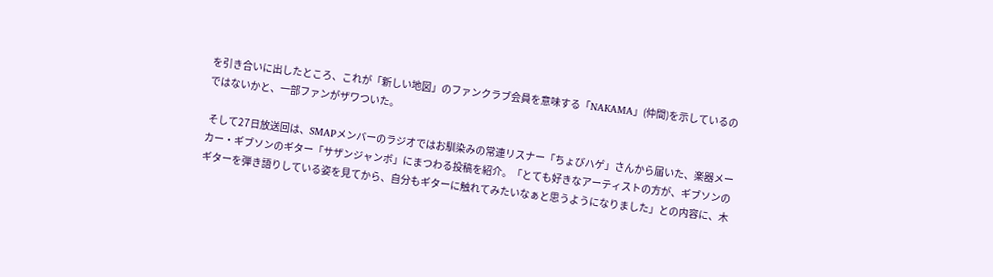を引き合いに出したところ、これが「新しい地図」のファンクラブ会員を意味する「NAKAMA」(仲間)を示しているのではないかと、一部ファンがザワついた。

 そして27日放送回は、SMAPメンバーのラジオではお馴染みの常連リスナー「ちょびハゲ」さんから届いた、楽器メーカー・ギブソンのギター「サザンジャンボ」にまつわる投稿を紹介。「とても好きなアーティストの方が、ギブソンのギターを弾き語りしている姿を見てから、自分もギターに触れてみたいなぁと思うようになりました」との内容に、木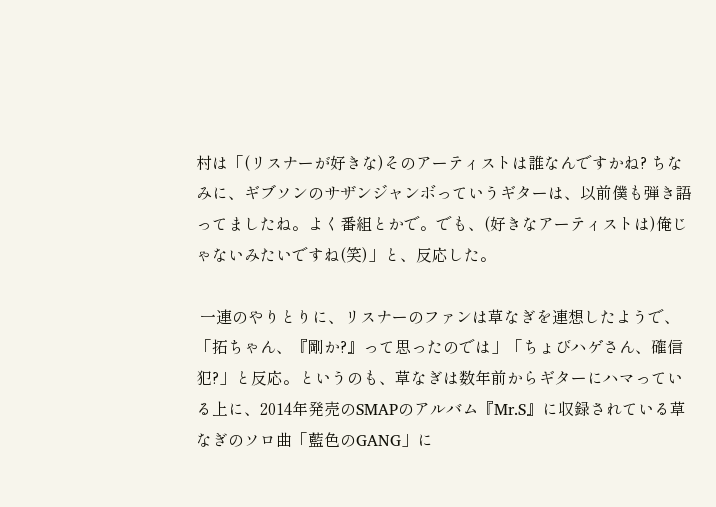村は「(リスナーが好きな)そのアーティストは誰なんですかね? ちなみに、ギブソンのサザンジャンボっていうギターは、以前僕も弾き語ってましたね。よく番組とかで。でも、(好きなアーティストは)俺じゃないみたいですね(笑)」と、反応した。

 一連のやりとりに、リスナーのファンは草なぎを連想したようで、「拓ちゃん、『剛か?』って思ったのでは」「ちょびハゲさん、確信犯?」と反応。というのも、草なぎは数年前からギターにハマっている上に、2014年発売のSMAPのアルバム『Mr.S』に収録されている草なぎのソロ曲「藍色のGANG」に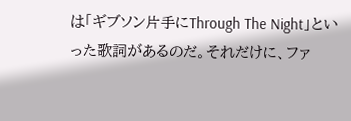は「ギブソン片手にThrough The Night」といった歌詞があるのだ。それだけに、ファ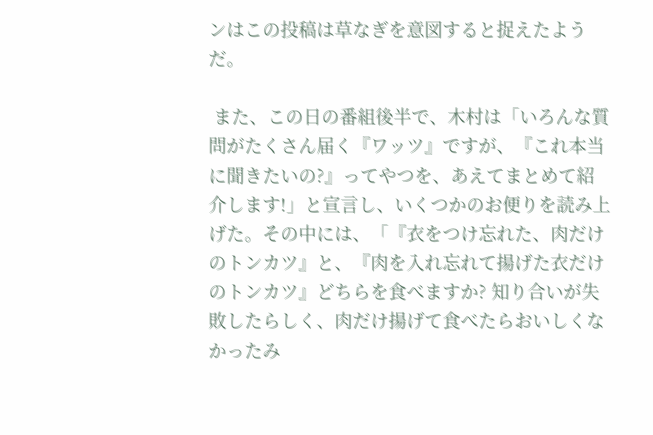ンはこの投稿は草なぎを意図すると捉えたようだ。

 また、この日の番組後半で、木村は「いろんな質問がたくさん届く『ワッツ』ですが、『これ本当に聞きたいの?』ってやつを、あえてまとめて紹介します!」と宣言し、いくつかのお便りを読み上げた。その中には、「『衣をつけ忘れた、肉だけのトンカツ』と、『肉を入れ忘れて揚げた衣だけのトンカツ』どちらを食べますか? 知り合いが失敗したらしく、肉だけ揚げて食べたらおいしくなかったみ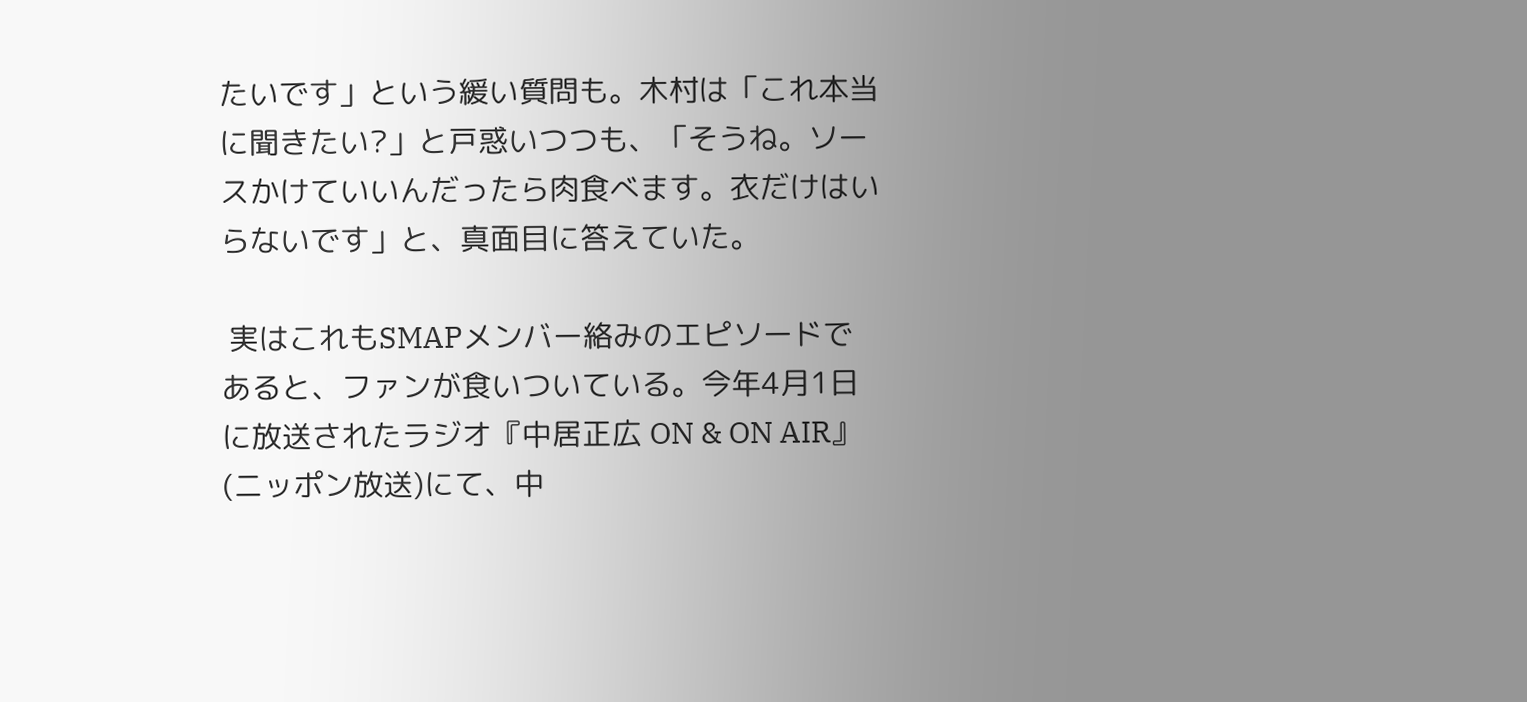たいです」という緩い質問も。木村は「これ本当に聞きたい?」と戸惑いつつも、「そうね。ソースかけていいんだったら肉食べます。衣だけはいらないです」と、真面目に答えていた。

 実はこれもSMAPメンバー絡みのエピソードであると、ファンが食いついている。今年4月1日に放送されたラジオ『中居正広 ON & ON AIR』(ニッポン放送)にて、中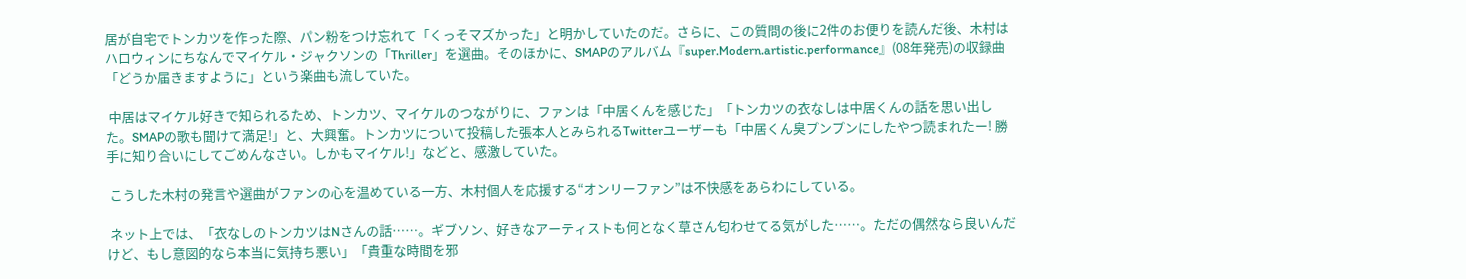居が自宅でトンカツを作った際、パン粉をつけ忘れて「くっそマズかった」と明かしていたのだ。さらに、この質問の後に2件のお便りを読んだ後、木村はハロウィンにちなんでマイケル・ジャクソンの「Thriller」を選曲。そのほかに、SMAPのアルバム『super.Modern.artistic.performance』(08年発売)の収録曲「どうか届きますように」という楽曲も流していた。

 中居はマイケル好きで知られるため、トンカツ、マイケルのつながりに、ファンは「中居くんを感じた」「トンカツの衣なしは中居くんの話を思い出した。SMAPの歌も聞けて満足!」と、大興奮。トンカツについて投稿した張本人とみられるTwitterユーザーも「中居くん臭プンプンにしたやつ読まれたー! 勝手に知り合いにしてごめんなさい。しかもマイケル!」などと、感激していた。

 こうした木村の発言や選曲がファンの心を温めている一方、木村個人を応援する“オンリーファン”は不快感をあらわにしている。

 ネット上では、「衣なしのトンカツはNさんの話……。ギブソン、好きなアーティストも何となく草さん匂わせてる気がした……。ただの偶然なら良いんだけど、もし意図的なら本当に気持ち悪い」「貴重な時間を邪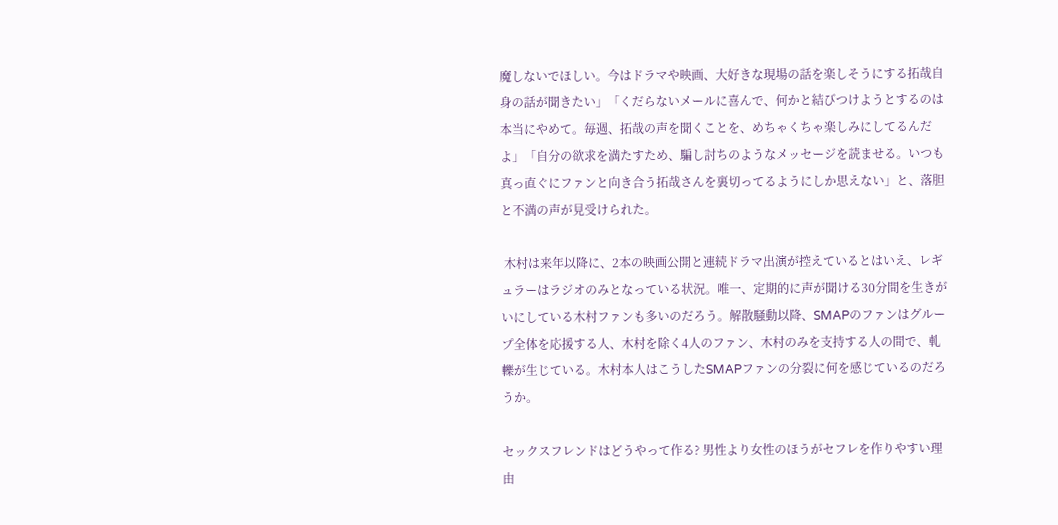魔しないでほしい。今はドラマや映画、大好きな現場の話を楽しそうにする拓哉自身の話が聞きたい」「くだらないメールに喜んで、何かと結びつけようとするのは本当にやめて。毎週、拓哉の声を聞くことを、めちゃくちゃ楽しみにしてるんだよ」「自分の欲求を満たすため、騙し討ちのようなメッセージを読ませる。いつも真っ直ぐにファンと向き合う拓哉さんを裏切ってるようにしか思えない」と、落胆と不満の声が見受けられた。

 木村は来年以降に、2本の映画公開と連続ドラマ出演が控えているとはいえ、レギュラーはラジオのみとなっている状況。唯一、定期的に声が聞ける30分間を生きがいにしている木村ファンも多いのだろう。解散騒動以降、SMAPのファンはグループ全体を応援する人、木村を除く4人のファン、木村のみを支持する人の間で、軋轢が生じている。木村本人はこうしたSMAPファンの分裂に何を感じているのだろうか。

セックスフレンドはどうやって作る? 男性より女性のほうがセフレを作りやすい理由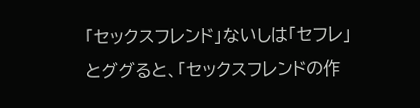「セックスフレンド」ないしは「セフレ」とググると、「セックスフレンドの作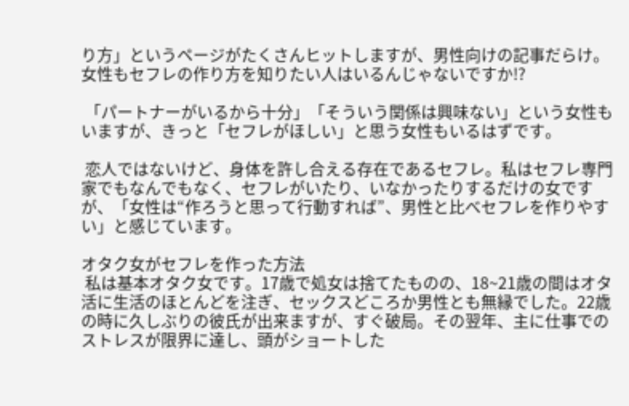り方」というページがたくさんヒットしますが、男性向けの記事だらけ。女性もセフレの作り方を知りたい人はいるんじゃないですか!?

 「パートナーがいるから十分」「そういう関係は興味ない」という女性もいますが、きっと「セフレがほしい」と思う女性もいるはずです。

 恋人ではないけど、身体を許し合える存在であるセフレ。私はセフレ専門家でもなんでもなく、セフレがいたり、いなかったりするだけの女ですが、「女性は“作ろうと思って行動すれば”、男性と比べセフレを作りやすい」と感じています。

オタク女がセフレを作った方法
 私は基本オタク女です。17歳で処女は捨てたものの、18~21歳の間はオタ活に生活のほとんどを注ぎ、セックスどころか男性とも無縁でした。22歳の時に久しぶりの彼氏が出来ますが、すぐ破局。その翌年、主に仕事でのストレスが限界に達し、頭がショートした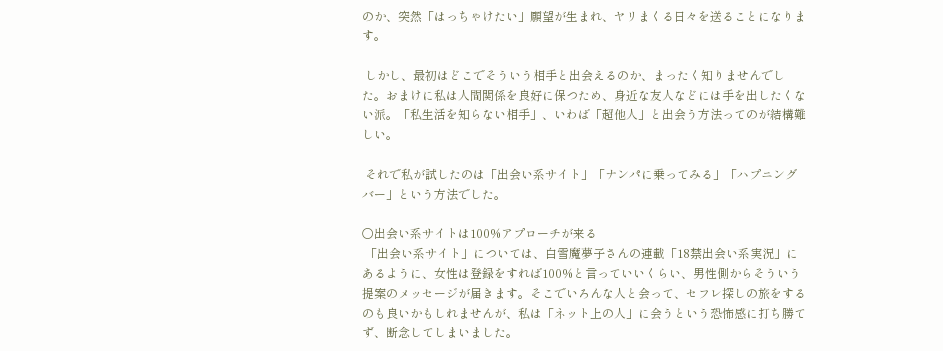のか、突然「はっちゃけたい」願望が生まれ、ヤリまくる日々を送ることになります。

 しかし、最初はどこでそういう相手と出会えるのか、まったく知りませんでした。おまけに私は人間関係を良好に保つため、身近な友人などには手を出したくない派。「私生活を知らない相手」、いわば「超他人」と出会う方法ってのが結構難しい。

 それで私が試したのは「出会い系サイト」「ナンパに乗ってみる」「ハプニングバー」という方法でした。

○出会い系サイトは100%アプローチが来る
 「出会い系サイト」については、白雪魔夢子さんの連載「18禁出会い系実況」にあるように、女性は登録をすれば100%と言っていいくらい、男性側からそういう提案のメッセージが届きます。そこでいろんな人と会って、セフレ探しの旅をするのも良いかもしれませんが、私は「ネット上の人」に会うという恐怖感に打ち勝てず、断念してしまいました。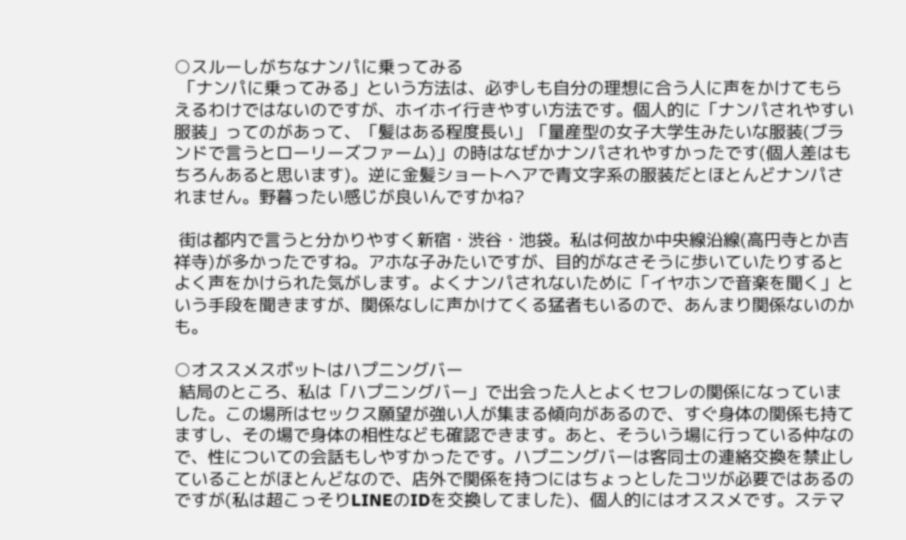○スルーしがちなナンパに乗ってみる
 「ナンパに乗ってみる」という方法は、必ずしも自分の理想に合う人に声をかけてもらえるわけではないのですが、ホイホイ行きやすい方法です。個人的に「ナンパされやすい服装」ってのがあって、「髪はある程度長い」「量産型の女子大学生みたいな服装(ブランドで言うとローリーズファーム)」の時はなぜかナンパされやすかったです(個人差はもちろんあると思います)。逆に金髪ショートヘアで青文字系の服装だとほとんどナンパされません。野暮ったい感じが良いんですかね?

 街は都内で言うと分かりやすく新宿・渋谷・池袋。私は何故か中央線沿線(高円寺とか吉祥寺)が多かったですね。アホな子みたいですが、目的がなさそうに歩いていたりするとよく声をかけられた気がします。よくナンパされないために「イヤホンで音楽を聞く」という手段を聞きますが、関係なしに声かけてくる猛者もいるので、あんまり関係ないのかも。

○オススメスポットはハプニングバー
 結局のところ、私は「ハプニングバー」で出会った人とよくセフレの関係になっていました。この場所はセックス願望が強い人が集まる傾向があるので、すぐ身体の関係も持てますし、その場で身体の相性なども確認できます。あと、そういう場に行っている仲なので、性についての会話もしやすかったです。ハプニングバーは客同士の連絡交換を禁止していることがほとんどなので、店外で関係を持つにはちょっとしたコツが必要ではあるのですが(私は超こっそりLINEのIDを交換してました)、個人的にはオススメです。ステマ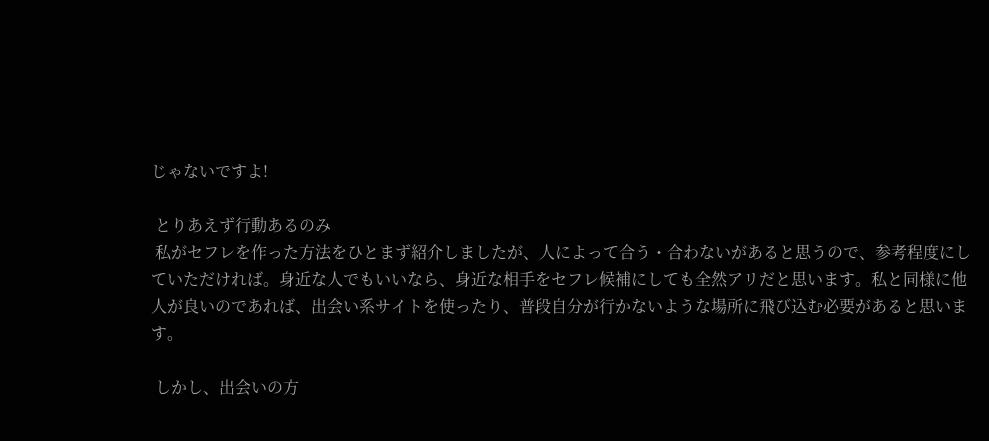じゃないですよ!

 とりあえず行動あるのみ
 私がセフレを作った方法をひとまず紹介しましたが、人によって合う・合わないがあると思うので、参考程度にしていただければ。身近な人でもいいなら、身近な相手をセフレ候補にしても全然アリだと思います。私と同様に他人が良いのであれば、出会い系サイトを使ったり、普段自分が行かないような場所に飛び込む必要があると思います。

 しかし、出会いの方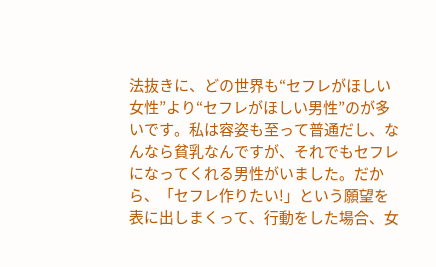法抜きに、どの世界も“セフレがほしい女性”より“セフレがほしい男性”のが多いです。私は容姿も至って普通だし、なんなら貧乳なんですが、それでもセフレになってくれる男性がいました。だから、「セフレ作りたい!」という願望を表に出しまくって、行動をした場合、女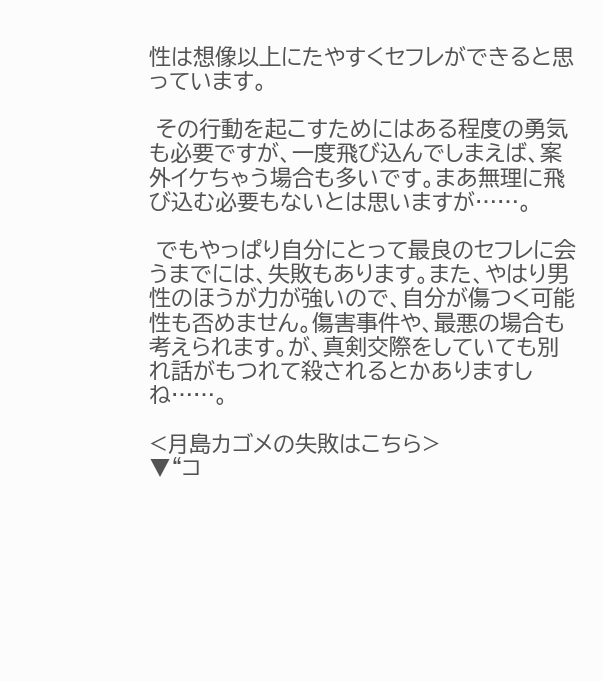性は想像以上にたやすくセフレができると思っています。

 その行動を起こすためにはある程度の勇気も必要ですが、一度飛び込んでしまえば、案外イケちゃう場合も多いです。まあ無理に飛び込む必要もないとは思いますが……。

 でもやっぱり自分にとって最良のセフレに会うまでには、失敗もあります。また、やはり男性のほうが力が強いので、自分が傷つく可能性も否めません。傷害事件や、最悪の場合も考えられます。が、真剣交際をしていても別れ話がもつれて殺されるとかありますしね……。

<月島カゴメの失敗はこちら>
▼“コ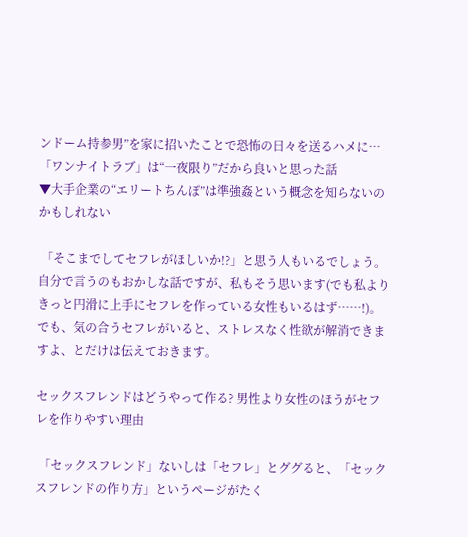ンドーム持参男”を家に招いたことで恐怖の日々を送るハメに…「ワンナイトラブ」は“一夜限り”だから良いと思った話
▼大手企業の“エリートちんぽ”は準強姦という概念を知らないのかもしれない

 「そこまでしてセフレがほしいか!?」と思う人もいるでしょう。自分で言うのもおかしな話ですが、私もそう思います(でも私よりきっと円滑に上手にセフレを作っている女性もいるはず……!)。でも、気の合うセフレがいると、ストレスなく性欲が解消できますよ、とだけは伝えておきます。

セックスフレンドはどうやって作る? 男性より女性のほうがセフレを作りやすい理由

 「セックスフレンド」ないしは「セフレ」とググると、「セックスフレンドの作り方」というページがたく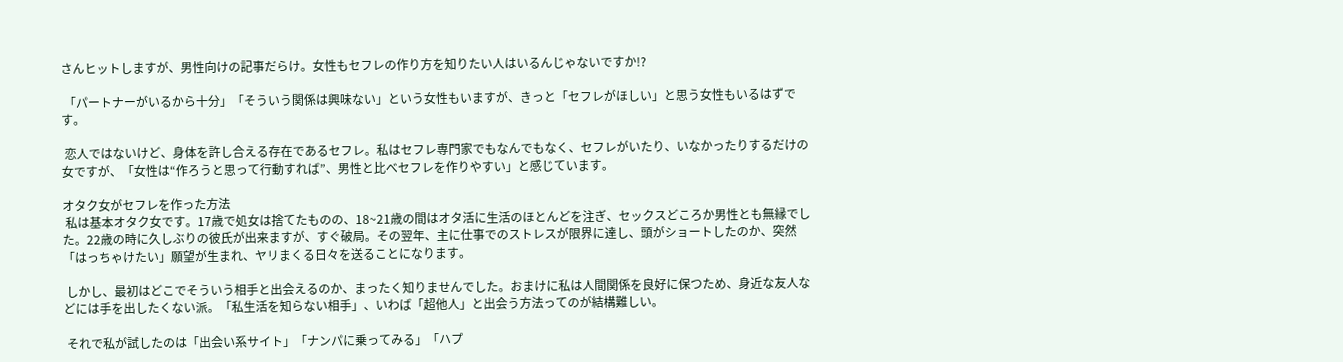さんヒットしますが、男性向けの記事だらけ。女性もセフレの作り方を知りたい人はいるんじゃないですか!?

 「パートナーがいるから十分」「そういう関係は興味ない」という女性もいますが、きっと「セフレがほしい」と思う女性もいるはずです。

 恋人ではないけど、身体を許し合える存在であるセフレ。私はセフレ専門家でもなんでもなく、セフレがいたり、いなかったりするだけの女ですが、「女性は“作ろうと思って行動すれば”、男性と比べセフレを作りやすい」と感じています。

オタク女がセフレを作った方法
 私は基本オタク女です。17歳で処女は捨てたものの、18~21歳の間はオタ活に生活のほとんどを注ぎ、セックスどころか男性とも無縁でした。22歳の時に久しぶりの彼氏が出来ますが、すぐ破局。その翌年、主に仕事でのストレスが限界に達し、頭がショートしたのか、突然「はっちゃけたい」願望が生まれ、ヤリまくる日々を送ることになります。

 しかし、最初はどこでそういう相手と出会えるのか、まったく知りませんでした。おまけに私は人間関係を良好に保つため、身近な友人などには手を出したくない派。「私生活を知らない相手」、いわば「超他人」と出会う方法ってのが結構難しい。

 それで私が試したのは「出会い系サイト」「ナンパに乗ってみる」「ハプ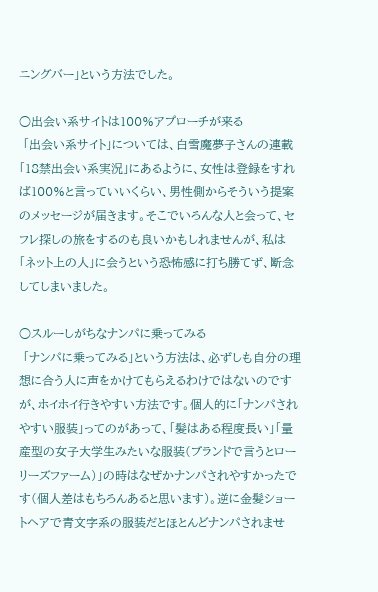ニングバー」という方法でした。

○出会い系サイトは100%アプローチが来る
 「出会い系サイト」については、白雪魔夢子さんの連載「18禁出会い系実況」にあるように、女性は登録をすれば100%と言っていいくらい、男性側からそういう提案のメッセージが届きます。そこでいろんな人と会って、セフレ探しの旅をするのも良いかもしれませんが、私は「ネット上の人」に会うという恐怖感に打ち勝てず、断念してしまいました。

○スルーしがちなナンパに乗ってみる
 「ナンパに乗ってみる」という方法は、必ずしも自分の理想に合う人に声をかけてもらえるわけではないのですが、ホイホイ行きやすい方法です。個人的に「ナンパされやすい服装」ってのがあって、「髪はある程度長い」「量産型の女子大学生みたいな服装(ブランドで言うとローリーズファーム)」の時はなぜかナンパされやすかったです(個人差はもちろんあると思います)。逆に金髪ショートヘアで青文字系の服装だとほとんどナンパされませ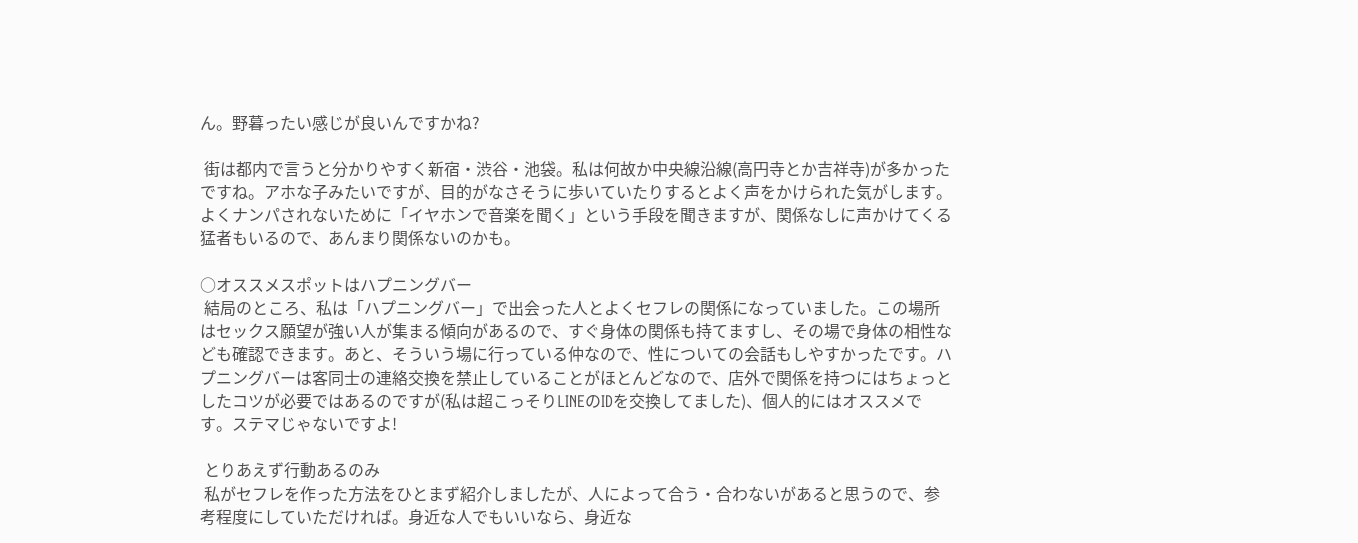ん。野暮ったい感じが良いんですかね?

 街は都内で言うと分かりやすく新宿・渋谷・池袋。私は何故か中央線沿線(高円寺とか吉祥寺)が多かったですね。アホな子みたいですが、目的がなさそうに歩いていたりするとよく声をかけられた気がします。よくナンパされないために「イヤホンで音楽を聞く」という手段を聞きますが、関係なしに声かけてくる猛者もいるので、あんまり関係ないのかも。

○オススメスポットはハプニングバー
 結局のところ、私は「ハプニングバー」で出会った人とよくセフレの関係になっていました。この場所はセックス願望が強い人が集まる傾向があるので、すぐ身体の関係も持てますし、その場で身体の相性なども確認できます。あと、そういう場に行っている仲なので、性についての会話もしやすかったです。ハプニングバーは客同士の連絡交換を禁止していることがほとんどなので、店外で関係を持つにはちょっとしたコツが必要ではあるのですが(私は超こっそりLINEのIDを交換してました)、個人的にはオススメです。ステマじゃないですよ!

 とりあえず行動あるのみ
 私がセフレを作った方法をひとまず紹介しましたが、人によって合う・合わないがあると思うので、参考程度にしていただければ。身近な人でもいいなら、身近な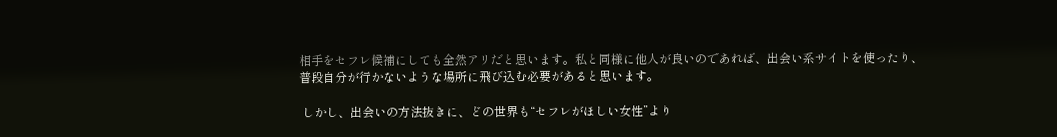相手をセフレ候補にしても全然アリだと思います。私と同様に他人が良いのであれば、出会い系サイトを使ったり、普段自分が行かないような場所に飛び込む必要があると思います。

 しかし、出会いの方法抜きに、どの世界も“セフレがほしい女性”より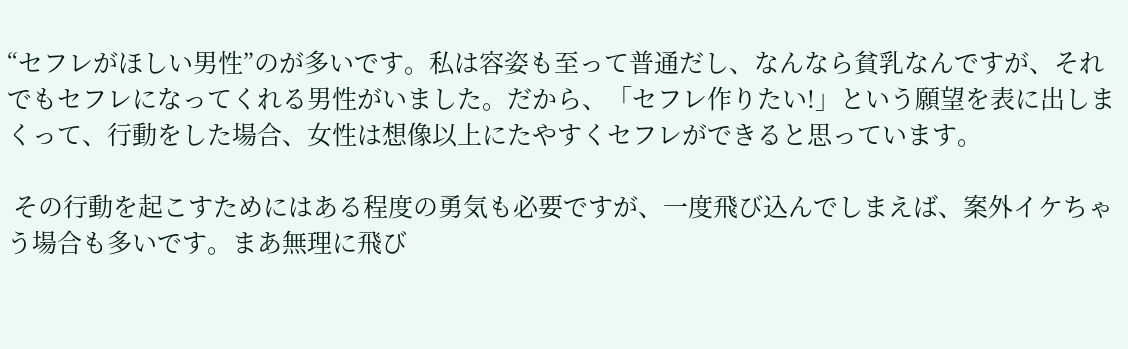“セフレがほしい男性”のが多いです。私は容姿も至って普通だし、なんなら貧乳なんですが、それでもセフレになってくれる男性がいました。だから、「セフレ作りたい!」という願望を表に出しまくって、行動をした場合、女性は想像以上にたやすくセフレができると思っています。

 その行動を起こすためにはある程度の勇気も必要ですが、一度飛び込んでしまえば、案外イケちゃう場合も多いです。まあ無理に飛び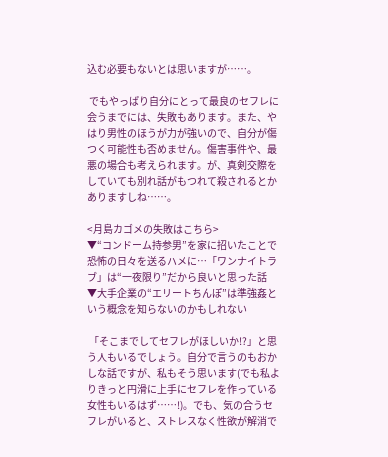込む必要もないとは思いますが……。

 でもやっぱり自分にとって最良のセフレに会うまでには、失敗もあります。また、やはり男性のほうが力が強いので、自分が傷つく可能性も否めません。傷害事件や、最悪の場合も考えられます。が、真剣交際をしていても別れ話がもつれて殺されるとかありますしね……。

<月島カゴメの失敗はこちら>
▼“コンドーム持参男”を家に招いたことで恐怖の日々を送るハメに…「ワンナイトラブ」は“一夜限り”だから良いと思った話
▼大手企業の“エリートちんぽ”は準強姦という概念を知らないのかもしれない

 「そこまでしてセフレがほしいか!?」と思う人もいるでしょう。自分で言うのもおかしな話ですが、私もそう思います(でも私よりきっと円滑に上手にセフレを作っている女性もいるはず……!)。でも、気の合うセフレがいると、ストレスなく性欲が解消で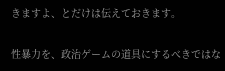きますよ、とだけは伝えておきます。

性暴力を、政治ゲームの道具にするべきではな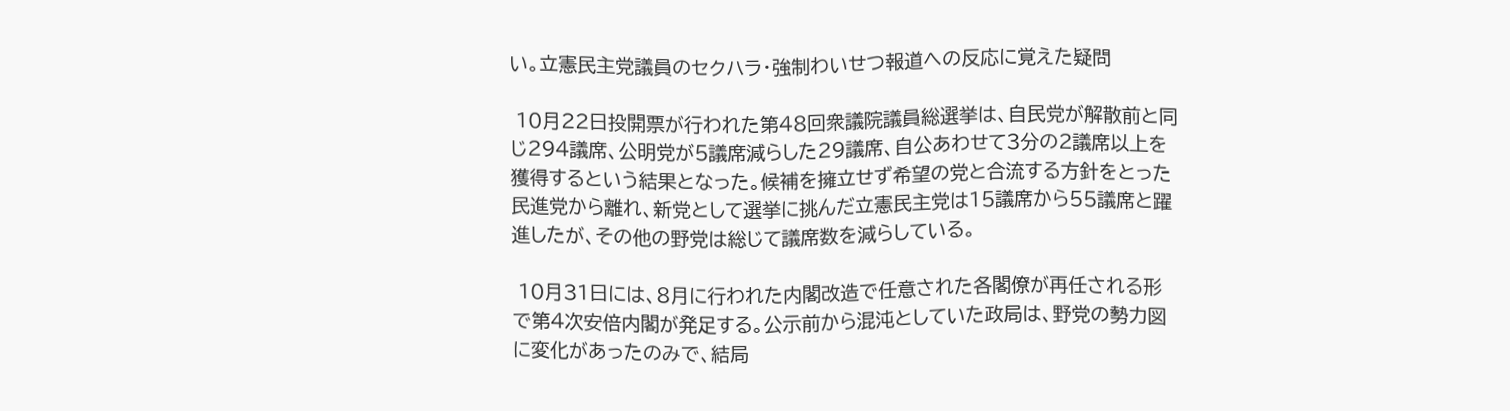い。立憲民主党議員のセクハラ・強制わいせつ報道への反応に覚えた疑問

 10月22日投開票が行われた第48回衆議院議員総選挙は、自民党が解散前と同じ294議席、公明党が5議席減らした29議席、自公あわせて3分の2議席以上を獲得するという結果となった。候補を擁立せず希望の党と合流する方針をとった民進党から離れ、新党として選挙に挑んだ立憲民主党は15議席から55議席と躍進したが、その他の野党は総じて議席数を減らしている。

 10月31日には、8月に行われた内閣改造で任意された各閣僚が再任される形で第4次安倍内閣が発足する。公示前から混沌としていた政局は、野党の勢力図に変化があったのみで、結局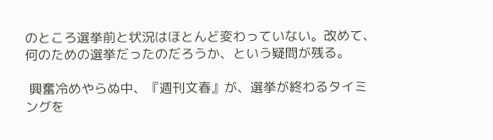のところ選挙前と状況はほとんど変わっていない。改めて、何のための選挙だったのだろうか、という疑問が残る。

 興奮冷めやらぬ中、『週刊文春』が、選挙が終わるタイミングを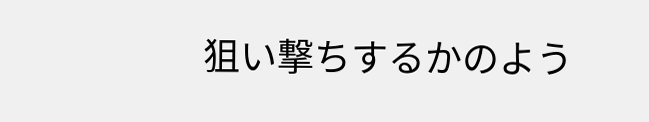狙い撃ちするかのよう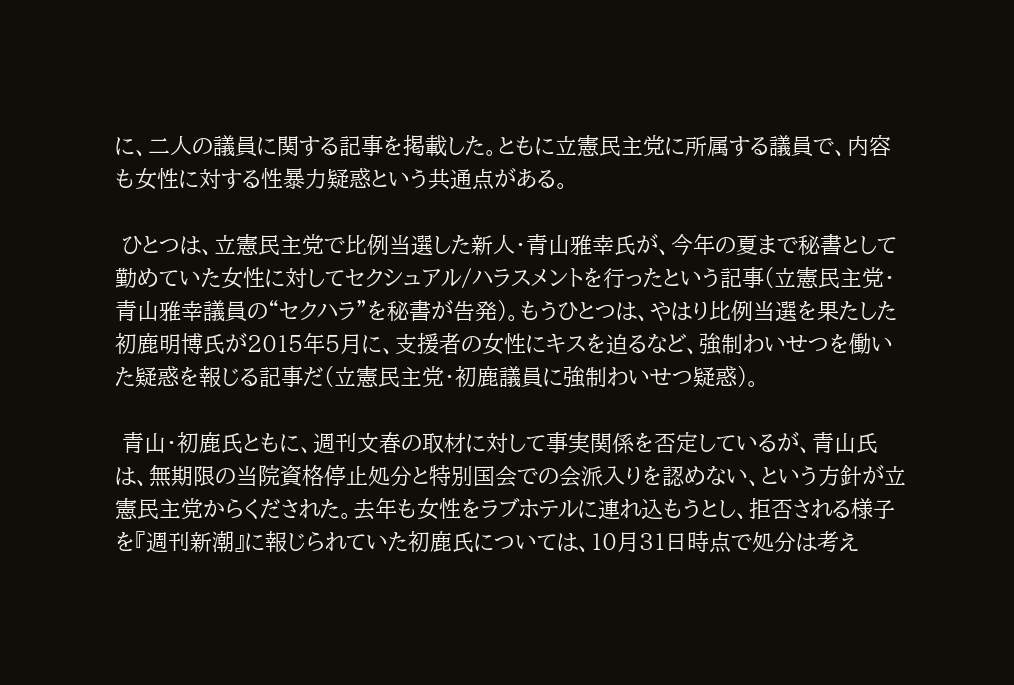に、二人の議員に関する記事を掲載した。ともに立憲民主党に所属する議員で、内容も女性に対する性暴力疑惑という共通点がある。

 ひとつは、立憲民主党で比例当選した新人・青山雅幸氏が、今年の夏まで秘書として勤めていた女性に対してセクシュアル/ハラスメントを行ったという記事(立憲民主党・青山雅幸議員の“セクハラ”を秘書が告発)。もうひとつは、やはり比例当選を果たした初鹿明博氏が2015年5月に、支援者の女性にキスを迫るなど、強制わいせつを働いた疑惑を報じる記事だ(立憲民主党・初鹿議員に強制わいせつ疑惑)。

 青山・初鹿氏ともに、週刊文春の取材に対して事実関係を否定しているが、青山氏は、無期限の当院資格停止処分と特別国会での会派入りを認めない、という方針が立憲民主党からくだされた。去年も女性をラブホテルに連れ込もうとし、拒否される様子を『週刊新潮』に報じられていた初鹿氏については、10月31日時点で処分は考え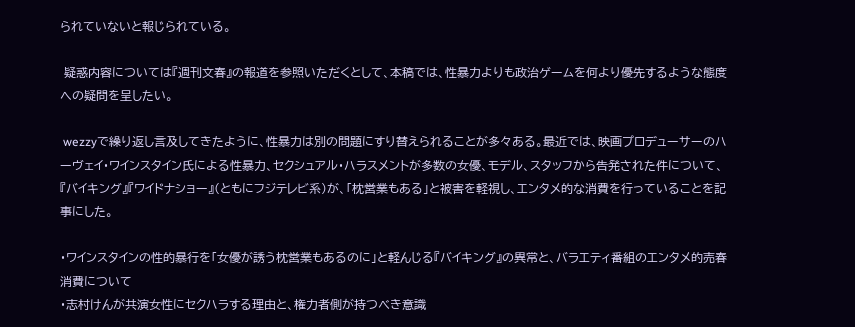られていないと報じられている。

 疑惑内容については『週刊文春』の報道を参照いただくとして、本稿では、性暴力よりも政治ゲームを何より優先するような態度への疑問を呈したい。

 wezzyで繰り返し言及してきたように、性暴力は別の問題にすり替えられることが多々ある。最近では、映画プロデューサーのハーヴェイ・ワインスタイン氏による性暴力、セクシュアル・ハラスメントが多数の女優、モデル、スタッフから告発された件について、『バイキング』『ワイドナショー』(ともにフジテレビ系)が、「枕営業もある」と被害を軽視し、エンタメ的な消費を行っていることを記事にした。

・ワインスタインの性的暴行を「女優が誘う枕営業もあるのに」と軽んじる『バイキング』の異常と、バラエティ番組のエンタメ的売春消費について
・志村けんが共演女性にセクハラする理由と、権力者側が持つべき意識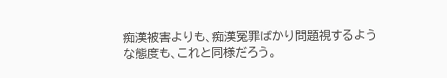痴漢被害よりも、痴漢冤罪ばかり問題視するような態度も、これと同様だろう。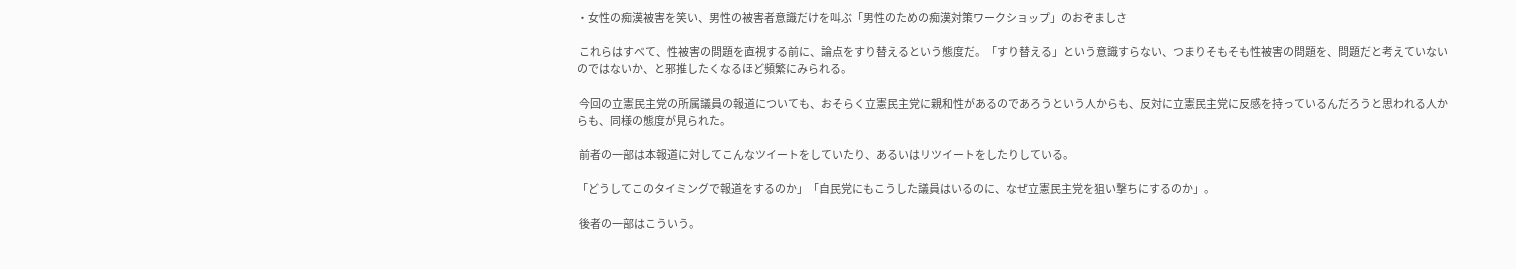・女性の痴漢被害を笑い、男性の被害者意識だけを叫ぶ「男性のための痴漢対策ワークショップ」のおぞましさ

 これらはすべて、性被害の問題を直視する前に、論点をすり替えるという態度だ。「すり替える」という意識すらない、つまりそもそも性被害の問題を、問題だと考えていないのではないか、と邪推したくなるほど頻繁にみられる。

 今回の立憲民主党の所属議員の報道についても、おそらく立憲民主党に親和性があるのであろうという人からも、反対に立憲民主党に反感を持っているんだろうと思われる人からも、同様の態度が見られた。

 前者の一部は本報道に対してこんなツイートをしていたり、あるいはリツイートをしたりしている。

「どうしてこのタイミングで報道をするのか」「自民党にもこうした議員はいるのに、なぜ立憲民主党を狙い撃ちにするのか」。

 後者の一部はこういう。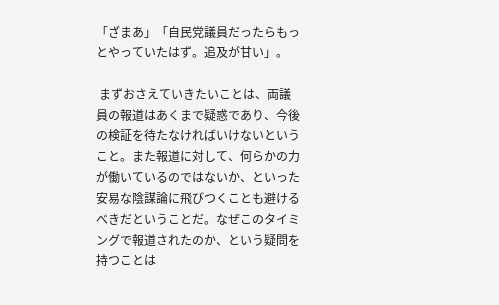「ざまあ」「自民党議員だったらもっとやっていたはず。追及が甘い」。

 まずおさえていきたいことは、両議員の報道はあくまで疑惑であり、今後の検証を待たなければいけないということ。また報道に対して、何らかの力が働いているのではないか、といった安易な陰謀論に飛びつくことも避けるべきだということだ。なぜこのタイミングで報道されたのか、という疑問を持つことは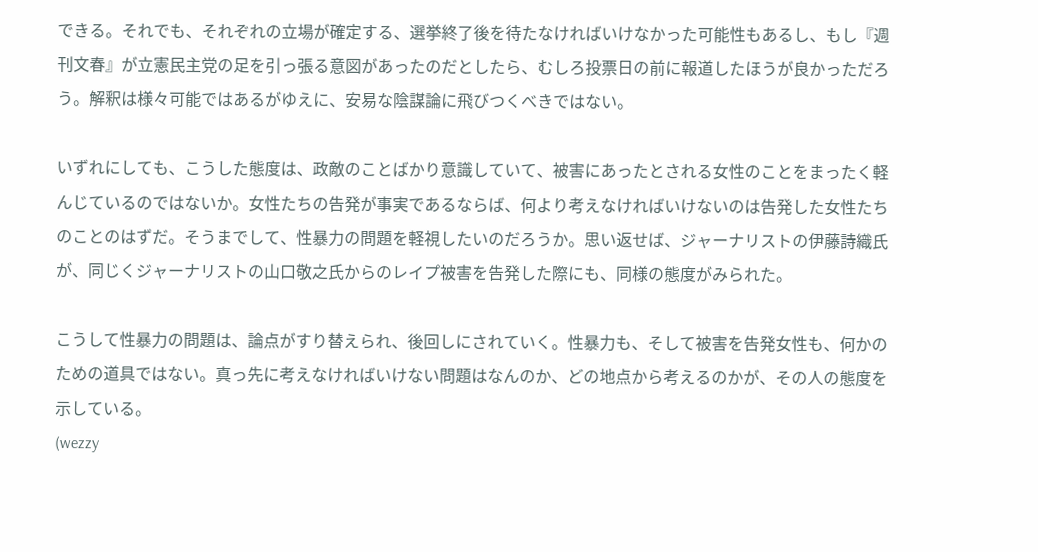できる。それでも、それぞれの立場が確定する、選挙終了後を待たなければいけなかった可能性もあるし、もし『週刊文春』が立憲民主党の足を引っ張る意図があったのだとしたら、むしろ投票日の前に報道したほうが良かっただろう。解釈は様々可能ではあるがゆえに、安易な陰謀論に飛びつくべきではない。

いずれにしても、こうした態度は、政敵のことばかり意識していて、被害にあったとされる女性のことをまったく軽んじているのではないか。女性たちの告発が事実であるならば、何より考えなければいけないのは告発した女性たちのことのはずだ。そうまでして、性暴力の問題を軽視したいのだろうか。思い返せば、ジャーナリストの伊藤詩織氏が、同じくジャーナリストの山口敬之氏からのレイプ被害を告発した際にも、同様の態度がみられた。

こうして性暴力の問題は、論点がすり替えられ、後回しにされていく。性暴力も、そして被害を告発女性も、何かのための道具ではない。真っ先に考えなければいけない問題はなんのか、どの地点から考えるのかが、その人の態度を示している。
(wezzy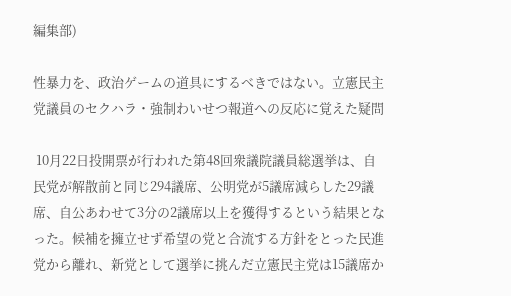編集部)

性暴力を、政治ゲームの道具にするべきではない。立憲民主党議員のセクハラ・強制わいせつ報道への反応に覚えた疑問

 10月22日投開票が行われた第48回衆議院議員総選挙は、自民党が解散前と同じ294議席、公明党が5議席減らした29議席、自公あわせて3分の2議席以上を獲得するという結果となった。候補を擁立せず希望の党と合流する方針をとった民進党から離れ、新党として選挙に挑んだ立憲民主党は15議席か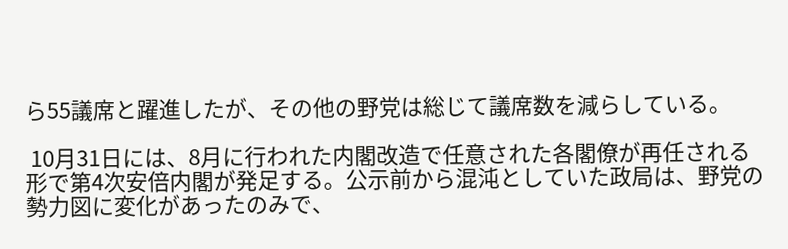ら55議席と躍進したが、その他の野党は総じて議席数を減らしている。

 10月31日には、8月に行われた内閣改造で任意された各閣僚が再任される形で第4次安倍内閣が発足する。公示前から混沌としていた政局は、野党の勢力図に変化があったのみで、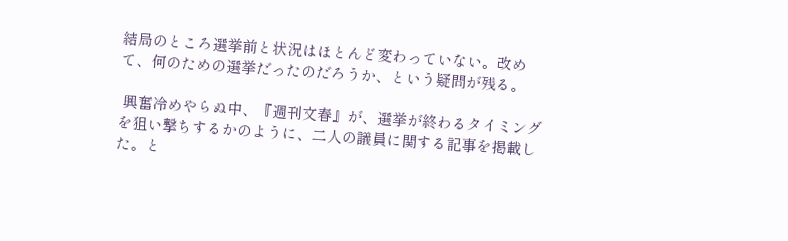結局のところ選挙前と状況はほとんど変わっていない。改めて、何のための選挙だったのだろうか、という疑問が残る。

 興奮冷めやらぬ中、『週刊文春』が、選挙が終わるタイミングを狙い撃ちするかのように、二人の議員に関する記事を掲載した。と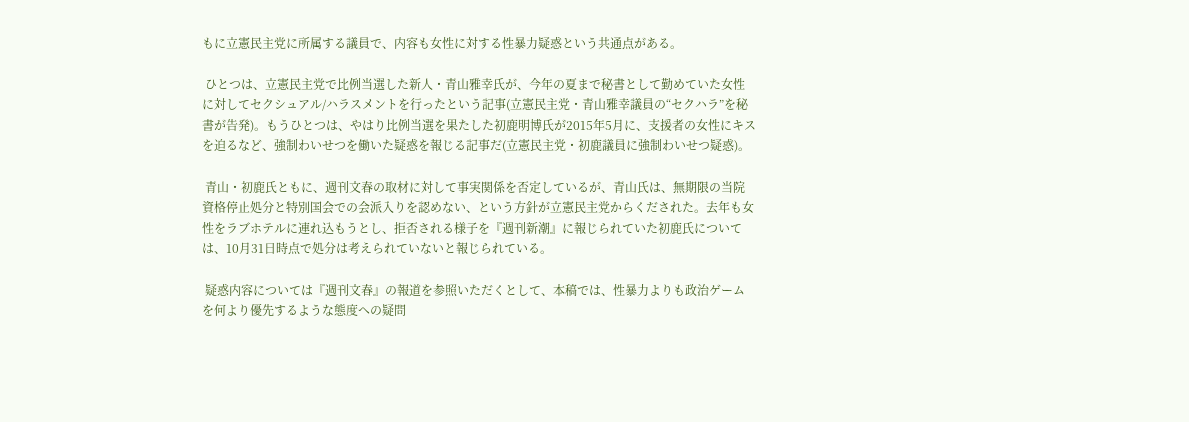もに立憲民主党に所属する議員で、内容も女性に対する性暴力疑惑という共通点がある。

 ひとつは、立憲民主党で比例当選した新人・青山雅幸氏が、今年の夏まで秘書として勤めていた女性に対してセクシュアル/ハラスメントを行ったという記事(立憲民主党・青山雅幸議員の“セクハラ”を秘書が告発)。もうひとつは、やはり比例当選を果たした初鹿明博氏が2015年5月に、支援者の女性にキスを迫るなど、強制わいせつを働いた疑惑を報じる記事だ(立憲民主党・初鹿議員に強制わいせつ疑惑)。

 青山・初鹿氏ともに、週刊文春の取材に対して事実関係を否定しているが、青山氏は、無期限の当院資格停止処分と特別国会での会派入りを認めない、という方針が立憲民主党からくだされた。去年も女性をラブホテルに連れ込もうとし、拒否される様子を『週刊新潮』に報じられていた初鹿氏については、10月31日時点で処分は考えられていないと報じられている。

 疑惑内容については『週刊文春』の報道を参照いただくとして、本稿では、性暴力よりも政治ゲームを何より優先するような態度への疑問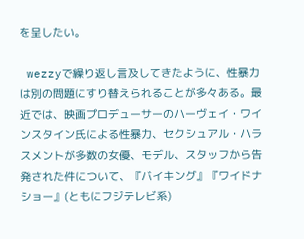を呈したい。

 wezzyで繰り返し言及してきたように、性暴力は別の問題にすり替えられることが多々ある。最近では、映画プロデューサーのハーヴェイ・ワインスタイン氏による性暴力、セクシュアル・ハラスメントが多数の女優、モデル、スタッフから告発された件について、『バイキング』『ワイドナショー』(ともにフジテレビ系)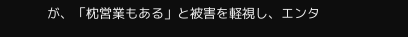が、「枕営業もある」と被害を軽視し、エンタ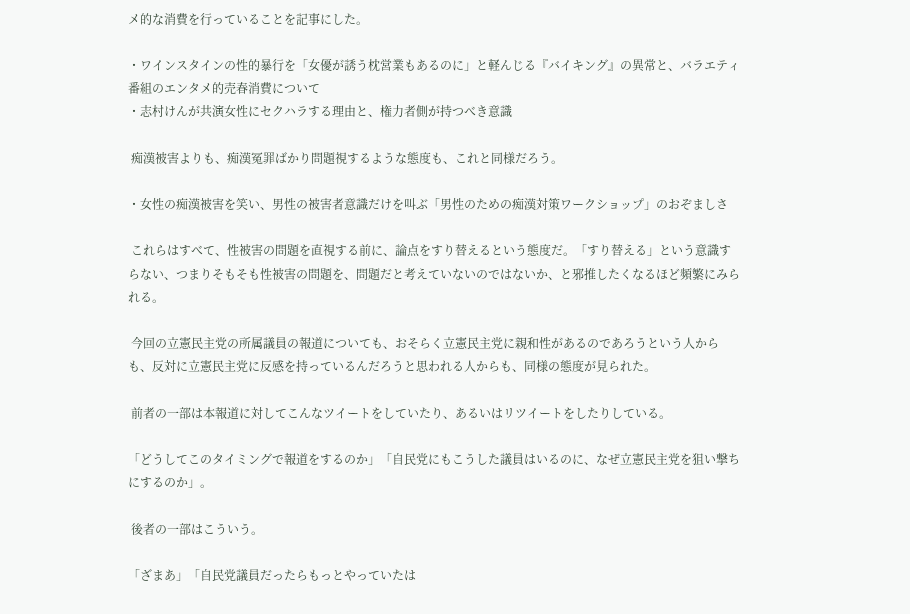メ的な消費を行っていることを記事にした。

・ワインスタインの性的暴行を「女優が誘う枕営業もあるのに」と軽んじる『バイキング』の異常と、バラエティ番組のエンタメ的売春消費について
・志村けんが共演女性にセクハラする理由と、権力者側が持つべき意識

 痴漢被害よりも、痴漢冤罪ばかり問題視するような態度も、これと同様だろう。

・女性の痴漢被害を笑い、男性の被害者意識だけを叫ぶ「男性のための痴漢対策ワークショップ」のおぞましさ

 これらはすべて、性被害の問題を直視する前に、論点をすり替えるという態度だ。「すり替える」という意識すらない、つまりそもそも性被害の問題を、問題だと考えていないのではないか、と邪推したくなるほど頻繁にみられる。

 今回の立憲民主党の所属議員の報道についても、おそらく立憲民主党に親和性があるのであろうという人からも、反対に立憲民主党に反感を持っているんだろうと思われる人からも、同様の態度が見られた。

 前者の一部は本報道に対してこんなツイートをしていたり、あるいはリツイートをしたりしている。

「どうしてこのタイミングで報道をするのか」「自民党にもこうした議員はいるのに、なぜ立憲民主党を狙い撃ちにするのか」。

 後者の一部はこういう。

「ざまあ」「自民党議員だったらもっとやっていたは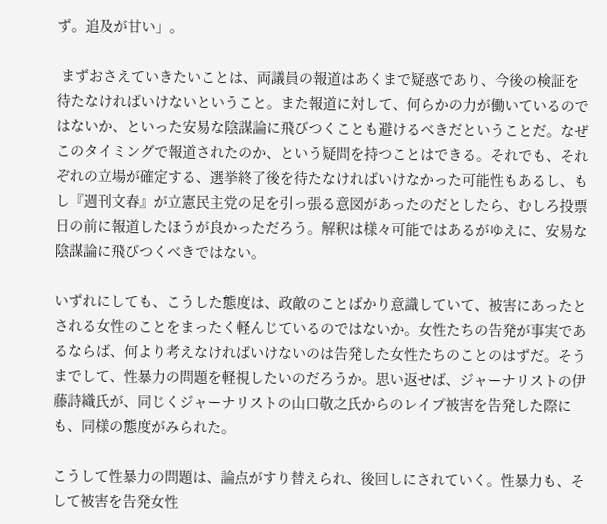ず。追及が甘い」。

 まずおさえていきたいことは、両議員の報道はあくまで疑惑であり、今後の検証を待たなければいけないということ。また報道に対して、何らかの力が働いているのではないか、といった安易な陰謀論に飛びつくことも避けるべきだということだ。なぜこのタイミングで報道されたのか、という疑問を持つことはできる。それでも、それぞれの立場が確定する、選挙終了後を待たなければいけなかった可能性もあるし、もし『週刊文春』が立憲民主党の足を引っ張る意図があったのだとしたら、むしろ投票日の前に報道したほうが良かっただろう。解釈は様々可能ではあるがゆえに、安易な陰謀論に飛びつくべきではない。

いずれにしても、こうした態度は、政敵のことばかり意識していて、被害にあったとされる女性のことをまったく軽んじているのではないか。女性たちの告発が事実であるならば、何より考えなければいけないのは告発した女性たちのことのはずだ。そうまでして、性暴力の問題を軽視したいのだろうか。思い返せば、ジャーナリストの伊藤詩織氏が、同じくジャーナリストの山口敬之氏からのレイプ被害を告発した際にも、同様の態度がみられた。

こうして性暴力の問題は、論点がすり替えられ、後回しにされていく。性暴力も、そして被害を告発女性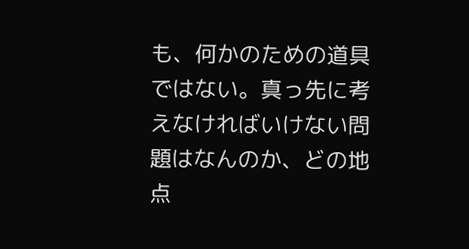も、何かのための道具ではない。真っ先に考えなければいけない問題はなんのか、どの地点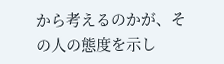から考えるのかが、その人の態度を示し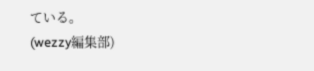ている。
(wezzy編集部)